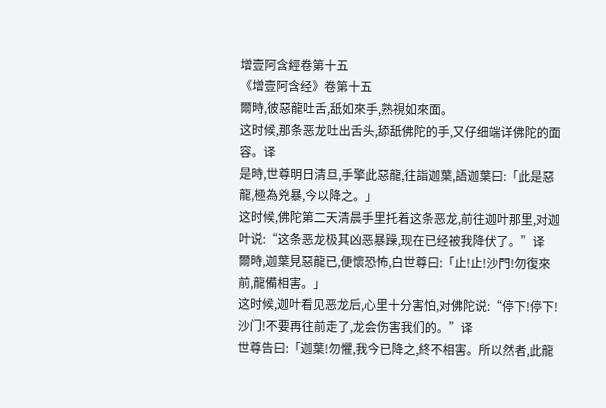增壹阿含經卷第十五
《增壹阿含经》卷第十五
爾時,彼惡龍吐舌,舐如來手,熟視如來面。
这时候,那条恶龙吐出舌头,舔舐佛陀的手,又仔细端详佛陀的面容。译
是時,世尊明日清旦,手擎此惡龍,往詣迦葉,語迦葉曰:「此是惡龍,極為兇暴,今以降之。」
这时候,佛陀第二天清晨手里托着这条恶龙,前往迦叶那里,对迦叶说:“这条恶龙极其凶恶暴躁,现在已经被我降伏了。”译
爾時,迦葉見惡龍已,便懷恐怖,白世尊曰:「止!止!沙門!勿復來前,龍備相害。」
这时候,迦叶看见恶龙后,心里十分害怕,对佛陀说:“停下!停下!沙门!不要再往前走了,龙会伤害我们的。”译
世尊告曰:「迦葉!勿懼,我今已降之,終不相害。所以然者,此龍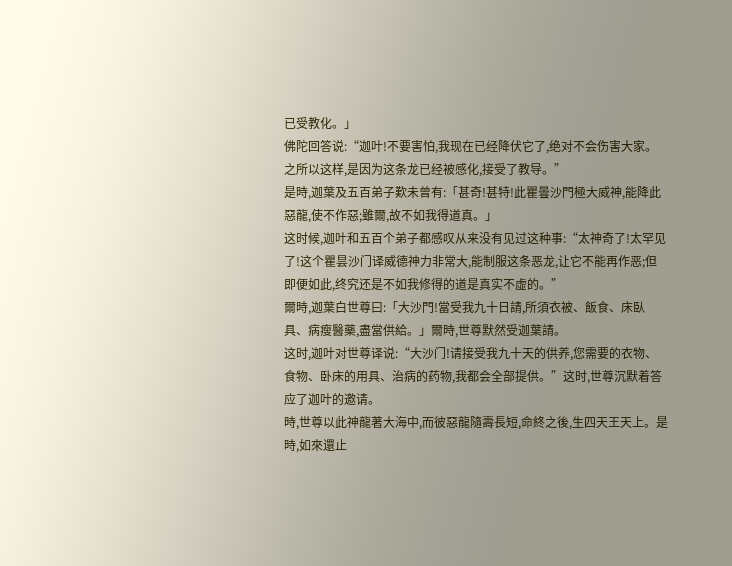已受教化。」
佛陀回答说:“迦叶!不要害怕,我现在已经降伏它了,绝对不会伤害大家。之所以这样,是因为这条龙已经被感化,接受了教导。”
是時,迦葉及五百弟子歎未曾有:「甚奇!甚特!此瞿曇沙門極大威神,能降此惡龍,使不作惡;雖爾,故不如我得道真。」
这时候,迦叶和五百个弟子都感叹从来没有见过这种事:“太神奇了!太罕见了!这个瞿昙沙门译威德神力非常大,能制服这条恶龙,让它不能再作恶;但即便如此,终究还是不如我修得的道是真实不虚的。”
爾時,迦葉白世尊曰:「大沙門!當受我九十日請,所須衣被、飯食、床臥具、病瘦醫藥,盡當供給。」爾時,世尊默然受迦葉請。
这时,迦叶对世尊译说:“大沙门!请接受我九十天的供养,您需要的衣物、食物、卧床的用具、治病的药物,我都会全部提供。”这时,世尊沉默着答应了迦叶的邀请。
時,世尊以此神龍著大海中,而彼惡龍隨壽長短,命終之後,生四天王天上。是時,如來還止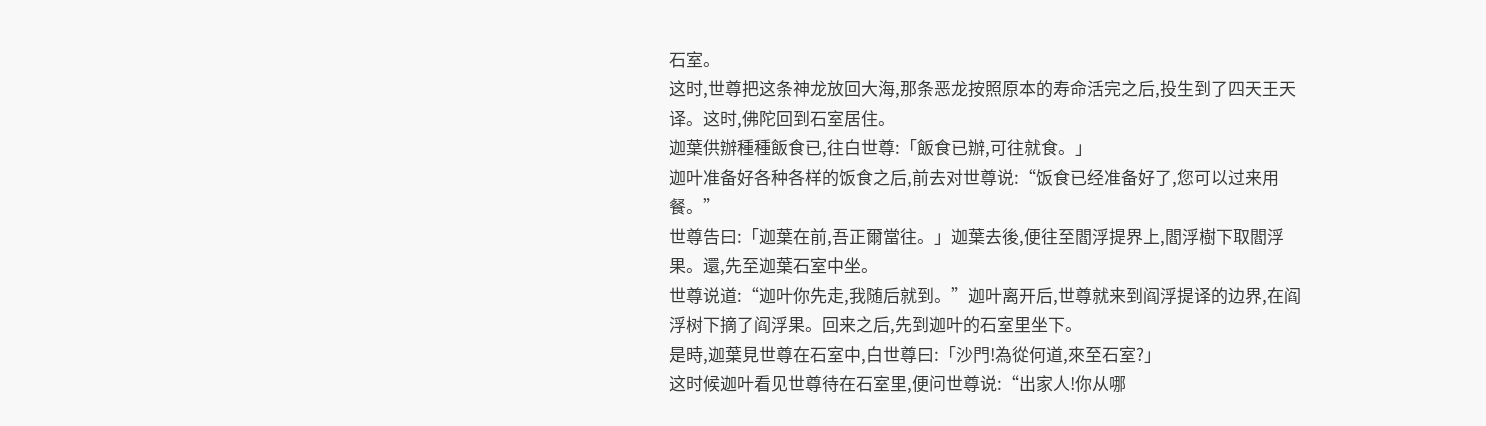石室。
这时,世尊把这条神龙放回大海,那条恶龙按照原本的寿命活完之后,投生到了四天王天译。这时,佛陀回到石室居住。
迦葉供辦種種飯食已,往白世尊:「飯食已辦,可往就食。」
迦叶准备好各种各样的饭食之后,前去对世尊说:“饭食已经准备好了,您可以过来用餐。”
世尊告曰:「迦葉在前,吾正爾當往。」迦葉去後,便往至閻浮提界上,閻浮樹下取閻浮果。還,先至迦葉石室中坐。
世尊说道:“迦叶你先走,我随后就到。”迦叶离开后,世尊就来到阎浮提译的边界,在阎浮树下摘了阎浮果。回来之后,先到迦叶的石室里坐下。
是時,迦葉見世尊在石室中,白世尊曰:「沙門!為從何道,來至石室?」
这时候迦叶看见世尊待在石室里,便问世尊说:“出家人!你从哪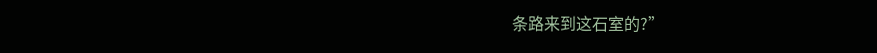条路来到这石室的?”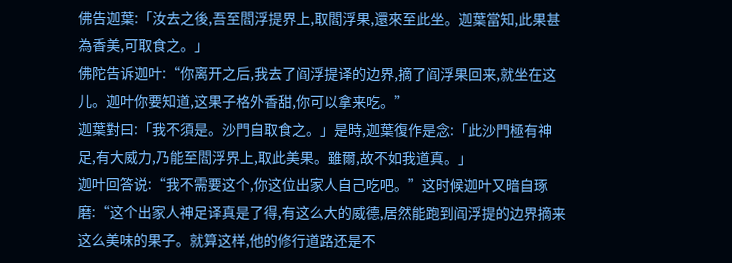佛告迦葉:「汝去之後,吾至閻浮提界上,取閻浮果,還來至此坐。迦葉當知,此果甚為香美,可取食之。」
佛陀告诉迦叶:“你离开之后,我去了阎浮提译的边界,摘了阎浮果回来,就坐在这儿。迦叶你要知道,这果子格外香甜,你可以拿来吃。”
迦葉對曰:「我不須是。沙門自取食之。」是時,迦葉復作是念:「此沙門極有神足,有大威力,乃能至閻浮界上,取此美果。雖爾,故不如我道真。」
迦叶回答说:“我不需要这个,你这位出家人自己吃吧。”这时候迦叶又暗自琢磨:“这个出家人神足译真是了得,有这么大的威德,居然能跑到阎浮提的边界摘来这么美味的果子。就算这样,他的修行道路还是不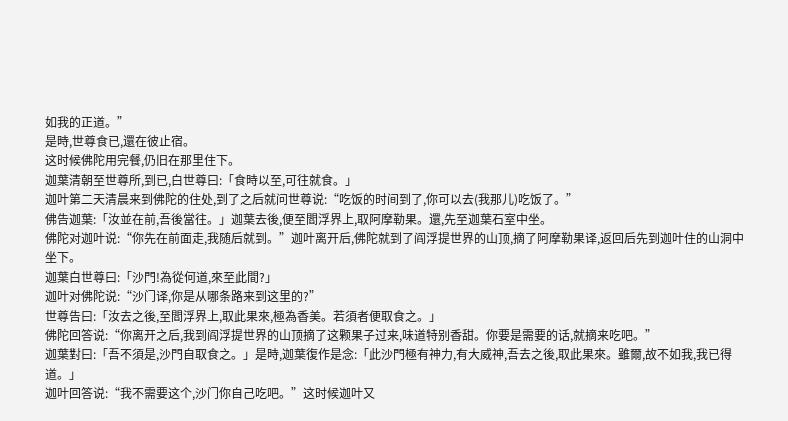如我的正道。”
是時,世尊食已,還在彼止宿。
这时候佛陀用完餐,仍旧在那里住下。
迦葉清朝至世尊所,到已,白世尊曰:「食時以至,可往就食。」
迦叶第二天清晨来到佛陀的住处,到了之后就问世尊说:“吃饭的时间到了,你可以去(我那儿)吃饭了。”
佛告迦葉:「汝並在前,吾後當往。」迦葉去後,便至閻浮界上,取阿摩勒果。還,先至迦葉石室中坐。
佛陀对迦叶说:“你先在前面走,我随后就到。”迦叶离开后,佛陀就到了阎浮提世界的山顶,摘了阿摩勒果译,返回后先到迦叶住的山洞中坐下。
迦葉白世尊曰:「沙門!為從何道,來至此間?」
迦叶对佛陀说:“沙门译,你是从哪条路来到这里的?”
世尊告曰:「汝去之後,至閻浮界上,取此果來,極為香美。若須者便取食之。」
佛陀回答说:“你离开之后,我到阎浮提世界的山顶摘了这颗果子过来,味道特别香甜。你要是需要的话,就摘来吃吧。”
迦葉對曰:「吾不須是,沙門自取食之。」是時,迦葉復作是念:「此沙門極有神力,有大威神,吾去之後,取此果來。雖爾,故不如我,我已得道。」
迦叶回答说:“我不需要这个,沙门你自己吃吧。”这时候迦叶又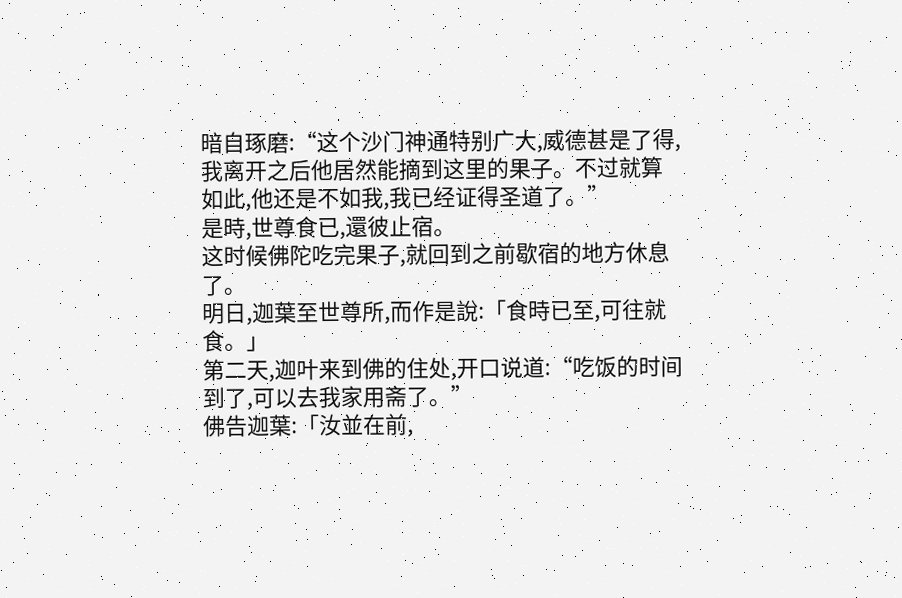暗自琢磨:“这个沙门神通特别广大,威德甚是了得,我离开之后他居然能摘到这里的果子。不过就算如此,他还是不如我,我已经证得圣道了。”
是時,世尊食已,還彼止宿。
这时候佛陀吃完果子,就回到之前歇宿的地方休息了。
明日,迦葉至世尊所,而作是說:「食時已至,可往就食。」
第二天,迦叶来到佛的住处,开口说道:“吃饭的时间到了,可以去我家用斋了。”
佛告迦葉:「汝並在前,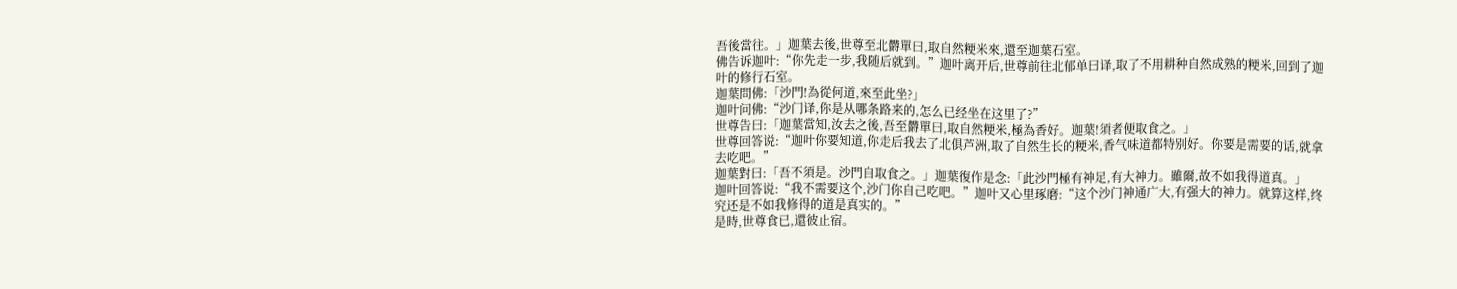吾後當往。」迦葉去後,世尊至北欝單曰,取自然粳米來,還至迦葉石室。
佛告诉迦叶:“你先走一步,我随后就到。”迦叶离开后,世尊前往北郁单曰译,取了不用耕种自然成熟的粳米,回到了迦叶的修行石室。
迦葉問佛:「沙門!為從何道,來至此坐?」
迦叶问佛:“沙门译,你是从哪条路来的,怎么已经坐在这里了?”
世尊告曰:「迦葉當知,汝去之後,吾至欝單曰,取自然粳米,極為香好。迦葉!須者便取食之。」
世尊回答说:“迦叶你要知道,你走后我去了北俱芦洲,取了自然生长的粳米,香气味道都特别好。你要是需要的话,就拿去吃吧。”
迦葉對曰:「吾不須是。沙門自取食之。」迦葉復作是念:「此沙門極有神足,有大神力。雖爾,故不如我得道真。」
迦叶回答说:“我不需要这个,沙门你自己吃吧。”迦叶又心里琢磨:“这个沙门神通广大,有强大的神力。就算这样,终究还是不如我修得的道是真实的。”
是時,世尊食已,還彼止宿。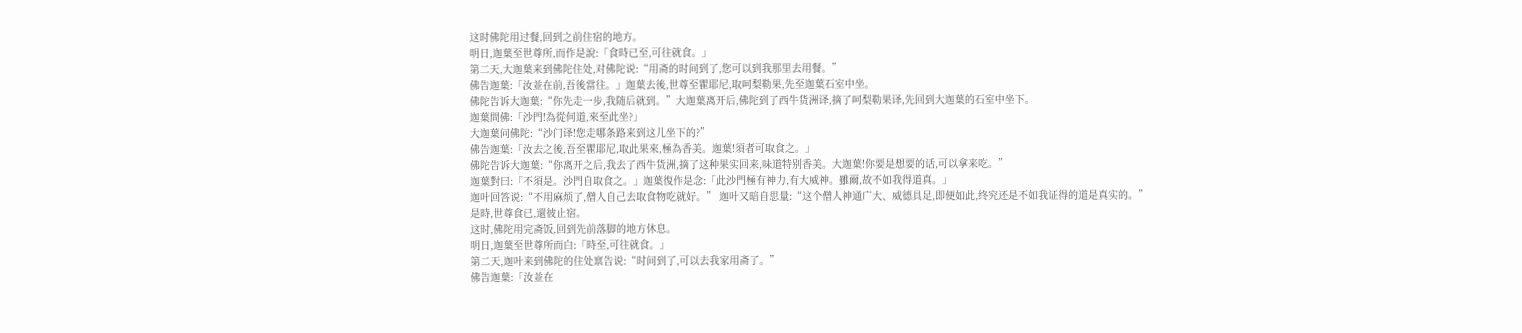这时佛陀用过餐,回到之前住宿的地方。
明日,迦葉至世尊所,而作是說:「食時已至,可往就食。」
第二天,大迦葉来到佛陀住处,对佛陀说:“用斋的时间到了,您可以到我那里去用餐。”
佛告迦葉:「汝並在前,吾後當往。」迦葉去後,世尊至瞿耶尼,取呵梨勒果,先至迦葉石室中坐。
佛陀告诉大迦葉:“你先走一步,我随后就到。”大迦葉离开后,佛陀到了西牛货洲译,摘了呵梨勒果译,先回到大迦葉的石室中坐下。
迦葉問佛:「沙門!為從何道,來至此坐?」
大迦葉问佛陀:“沙门译!您走哪条路来到这儿坐下的?”
佛告迦葉:「汝去之後,吾至瞿耶尼,取此果來,極為香美。迦葉!須者可取食之。」
佛陀告诉大迦葉:“你离开之后,我去了西牛货洲,摘了这种果实回来,味道特别香美。大迦葉!你要是想要的话,可以拿来吃。”
迦葉對曰:「不須是。沙門自取食之。」迦葉復作是念:「此沙門極有神力,有大威神。雖爾,故不如我得道真。」
迦叶回答说:“不用麻烦了,僧人自己去取食物吃就好。” 迦叶又暗自思量:“这个僧人神通广大、威德具足,即便如此,终究还是不如我证得的道是真实的。”
是時,世尊食已,還彼止宿。
这时,佛陀用完斋饭,回到先前落脚的地方休息。
明日,迦葉至世尊所而白:「時至,可往就食。」
第二天,迦叶来到佛陀的住处禀告说:“时间到了,可以去我家用斋了。”
佛告迦葉:「汝並在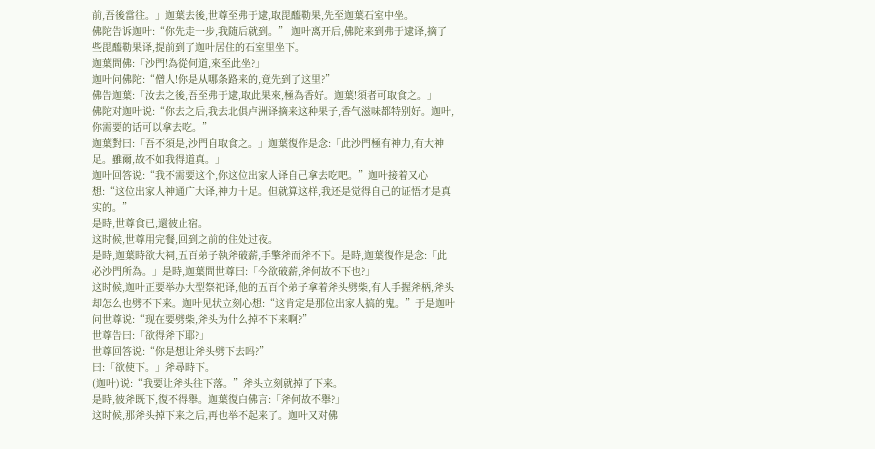前,吾後當往。」迦葉去後,世尊至弗于逮,取毘醯勒果,先至迦葉石室中坐。
佛陀告诉迦叶:“你先走一步,我随后就到。” 迦叶离开后,佛陀来到弗于逮译,摘了些毘醯勒果译,提前到了迦叶居住的石室里坐下。
迦葉問佛:「沙門!為從何道,來至此坐?」
迦叶问佛陀:“僧人!你是从哪条路来的,竟先到了这里?”
佛告迦葉:「汝去之後,吾至弗于逮,取此果來,極為香好。迦葉!須者可取食之。」
佛陀对迦叶说:“你去之后,我去北俱卢洲译摘来这种果子,香气滋味都特别好。迦叶,你需要的话可以拿去吃。”
迦葉對曰:「吾不須是,沙門自取食之。」迦葉復作是念:「此沙門極有神力,有大神足。雖爾,故不如我得道真。」
迦叶回答说:“我不需要这个,你这位出家人译自己拿去吃吧。”迦叶接着又心想:“这位出家人神通广大译,神力十足。但就算这样,我还是觉得自己的证悟才是真实的。”
是時,世尊食已,還彼止宿。
这时候,世尊用完餐,回到之前的住处过夜。
是時,迦葉時欲大祠,五百弟子執斧破薪,手擎斧而斧不下。是時,迦葉復作是念:「此必沙門所為。」是時,迦葉問世尊曰:「今欲破薪,斧何故不下也?」
这时候,迦叶正要举办大型祭祀译,他的五百个弟子拿着斧头劈柴,有人手握斧柄,斧头却怎么也劈不下来。迦叶见状立刻心想:“这肯定是那位出家人搞的鬼。”于是迦叶问世尊说:“现在要劈柴,斧头为什么掉不下来啊?”
世尊告曰:「欲得斧下耶?」
世尊回答说:“你是想让斧头劈下去吗?”
曰:「欲使下。」斧尋時下。
(迦叶)说:“我要让斧头往下落。”斧头立刻就掉了下来。
是時,彼斧既下,復不得舉。迦葉復白佛言:「斧何故不舉?」
这时候,那斧头掉下来之后,再也举不起来了。迦叶又对佛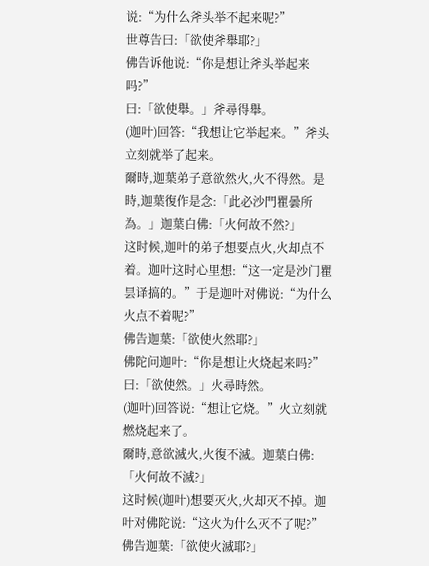说:“为什么斧头举不起来呢?”
世尊告曰:「欲使斧舉耶?」
佛告诉他说:“你是想让斧头举起来吗?”
曰:「欲使舉。」斧尋得舉。
(迦叶)回答:“我想让它举起来。”斧头立刻就举了起来。
爾時,迦葉弟子意欲然火,火不得然。是時,迦葉復作是念:「此必沙門瞿曇所為。」迦葉白佛:「火何故不然?」
这时候,迦叶的弟子想要点火,火却点不着。迦叶这时心里想:“这一定是沙门瞿昙译搞的。”于是迦叶对佛说:“为什么火点不着呢?”
佛告迦葉:「欲使火然耶?」
佛陀问迦叶:“你是想让火烧起来吗?”
曰:「欲使然。」火尋時然。
(迦叶)回答说:“想让它烧。”火立刻就燃烧起来了。
爾時,意欲滅火,火復不滅。迦葉白佛:「火何故不滅?」
这时候(迦叶)想要灭火,火却灭不掉。迦叶对佛陀说:“这火为什么灭不了呢?”
佛告迦葉:「欲使火滅耶?」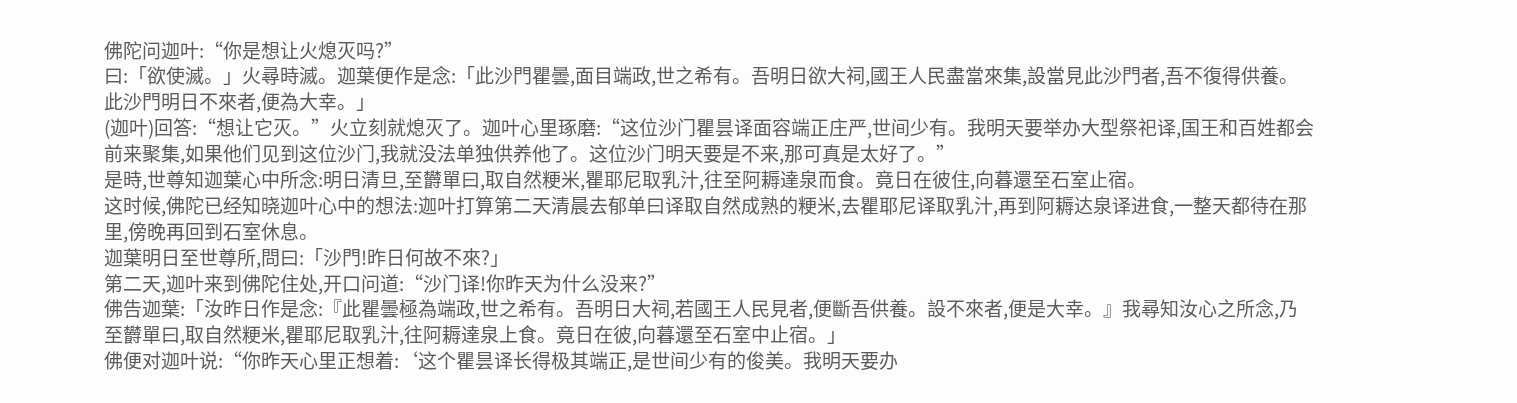佛陀问迦叶:“你是想让火熄灭吗?”
曰:「欲使滅。」火尋時滅。迦葉便作是念:「此沙門瞿曇,面目端政,世之希有。吾明日欲大祠,國王人民盡當來集,設當見此沙門者,吾不復得供養。此沙門明日不來者,便為大幸。」
(迦叶)回答:“想让它灭。”火立刻就熄灭了。迦叶心里琢磨:“这位沙门瞿昙译面容端正庄严,世间少有。我明天要举办大型祭祀译,国王和百姓都会前来聚集,如果他们见到这位沙门,我就没法单独供养他了。这位沙门明天要是不来,那可真是太好了。”
是時,世尊知迦葉心中所念:明日清旦,至欝單曰,取自然粳米,瞿耶尼取乳汁,往至阿耨達泉而食。竟日在彼住,向暮還至石室止宿。
这时候,佛陀已经知晓迦叶心中的想法:迦叶打算第二天清晨去郁单曰译取自然成熟的粳米,去瞿耶尼译取乳汁,再到阿耨达泉译进食,一整天都待在那里,傍晚再回到石室休息。
迦葉明日至世尊所,問曰:「沙門!昨日何故不來?」
第二天,迦叶来到佛陀住处,开口问道:“沙门译!你昨天为什么没来?”
佛告迦葉:「汝昨日作是念:『此瞿曇極為端政,世之希有。吾明日大祠,若國王人民見者,便斷吾供養。設不來者,便是大幸。』我尋知汝心之所念,乃至欝單曰,取自然粳米,瞿耶尼取乳汁,往阿耨達泉上食。竟日在彼,向暮還至石室中止宿。」
佛便对迦叶说:“你昨天心里正想着:‘这个瞿昙译长得极其端正,是世间少有的俊美。我明天要办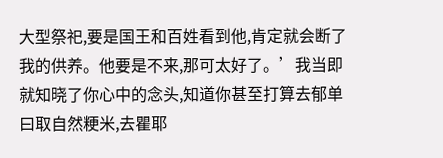大型祭祀,要是国王和百姓看到他,肯定就会断了我的供养。他要是不来,那可太好了。’我当即就知晓了你心中的念头,知道你甚至打算去郁单曰取自然粳米,去瞿耶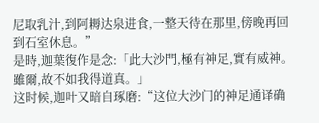尼取乳汁,到阿耨达泉进食,一整天待在那里,傍晚再回到石室休息。”
是時,迦葉復作是念:「此大沙門,極有神足,實有威神。雖爾,故不如我得道真。」
这时候,迦叶又暗自琢磨:“这位大沙门的神足通译确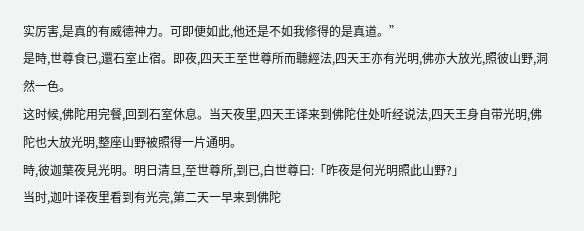实厉害,是真的有威德神力。可即便如此,他还是不如我修得的是真道。”
是時,世尊食已,還石室止宿。即夜,四天王至世尊所而聽經法,四天王亦有光明,佛亦大放光,照彼山野,洞然一色。
这时候,佛陀用完餐,回到石室休息。当天夜里,四天王译来到佛陀住处听经说法,四天王身自带光明,佛陀也大放光明,整座山野被照得一片通明。
時,彼迦葉夜見光明。明日清旦,至世尊所,到已,白世尊曰:「昨夜是何光明照此山野?」
当时,迦叶译夜里看到有光亮,第二天一早来到佛陀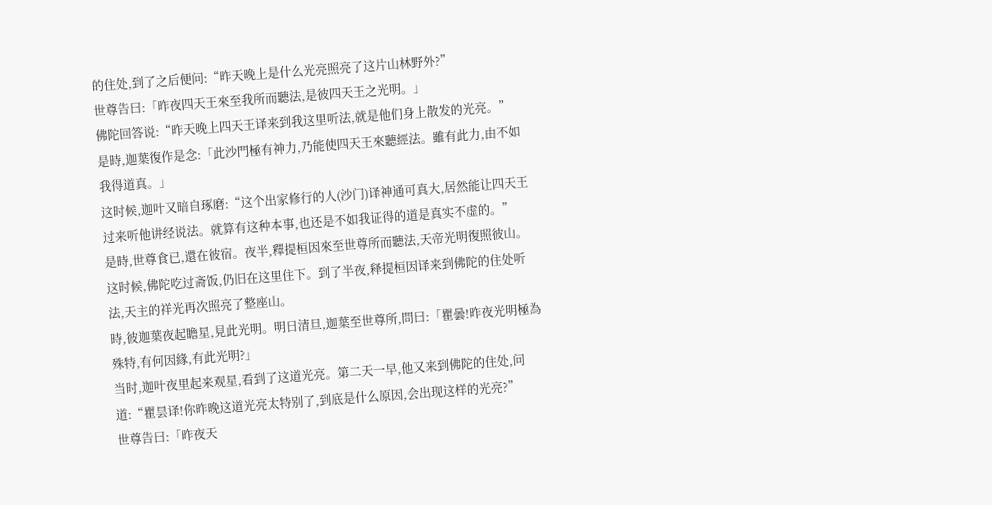的住处,到了之后便问:“昨天晚上是什么光亮照亮了这片山林野外?”
世尊告曰:「昨夜四天王來至我所而聽法,是彼四天王之光明。」
佛陀回答说:“昨天晚上四天王译来到我这里听法,就是他们身上散发的光亮。”
是時,迦葉復作是念:「此沙門極有神力,乃能使四天王來聽經法。雖有此力,由不如我得道真。」
这时候,迦叶又暗自琢磨:“这个出家修行的人(沙门)译神通可真大,居然能让四天王过来听他讲经说法。就算有这种本事,也还是不如我证得的道是真实不虚的。”
是時,世尊食已,還在彼宿。夜半,釋提桓因來至世尊所而聽法,天帝光明復照彼山。
这时候,佛陀吃过斋饭,仍旧在这里住下。到了半夜,释提桓因译来到佛陀的住处听法,天主的祥光再次照亮了整座山。
時,彼迦葉夜起瞻星,見此光明。明日清旦,迦葉至世尊所,問曰:「瞿曇!昨夜光明極為殊特,有何因緣,有此光明?」
当时,迦叶夜里起来观星,看到了这道光亮。第二天一早,他又来到佛陀的住处,问道:“瞿昙译!你昨晚这道光亮太特别了,到底是什么原因,会出现这样的光亮?”
世尊告曰:「昨夜天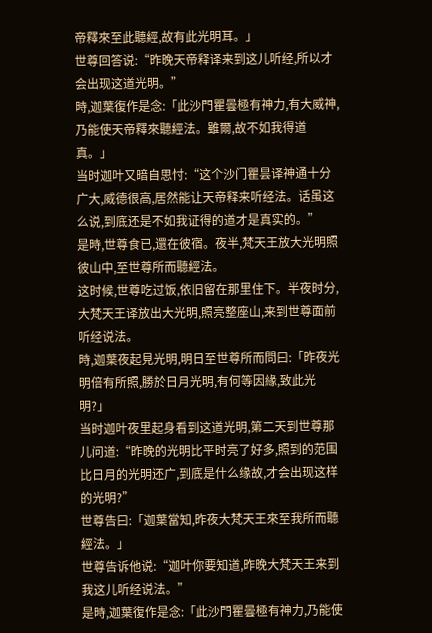帝釋來至此聽經,故有此光明耳。」
世尊回答说:“昨晚天帝释译来到这儿听经,所以才会出现这道光明。”
時,迦葉復作是念:「此沙門瞿曇極有神力,有大威神,乃能使天帝釋來聽經法。雖爾,故不如我得道真。」
当时迦叶又暗自思忖:“这个沙门瞿昙译神通十分广大,威德很高,居然能让天帝释来听经法。话虽这么说,到底还是不如我证得的道才是真实的。”
是時,世尊食已,還在彼宿。夜半,梵天王放大光明照彼山中,至世尊所而聽經法。
这时候,世尊吃过饭,依旧留在那里住下。半夜时分,大梵天王译放出大光明,照亮整座山,来到世尊面前听经说法。
時,迦葉夜起見光明,明日至世尊所而問曰:「昨夜光明倍有所照,勝於日月光明,有何等因緣,致此光明?」
当时迦叶夜里起身看到这道光明,第二天到世尊那儿问道:“昨晚的光明比平时亮了好多,照到的范围比日月的光明还广,到底是什么缘故,才会出现这样的光明?”
世尊告曰:「迦葉當知,昨夜大梵天王來至我所而聽經法。」
世尊告诉他说:“迦叶你要知道,昨晚大梵天王来到我这儿听经说法。”
是時,迦葉復作是念:「此沙門瞿曇極有神力,乃能使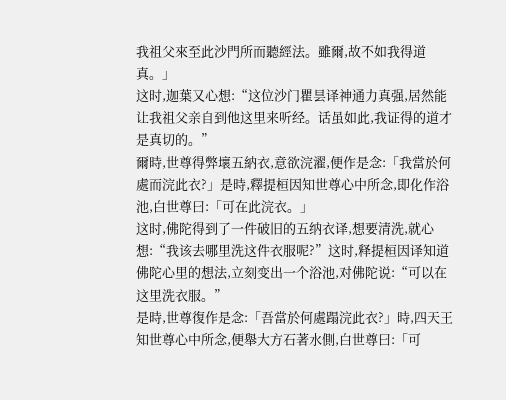我祖父來至此沙門所而聽經法。雖爾,故不如我得道真。」
这时,迦葉又心想:“这位沙门瞿昙译神通力真强,居然能让我祖父亲自到他这里来听经。话虽如此,我证得的道才是真切的。”
爾時,世尊得弊壞五納衣,意欲浣濯,便作是念:「我當於何處而浣此衣?」是時,釋提桓因知世尊心中所念,即化作浴池,白世尊曰:「可在此浣衣。」
这时,佛陀得到了一件破旧的五纳衣译,想要清洗,就心想:“我该去哪里洗这件衣服呢?”这时,释提桓因译知道佛陀心里的想法,立刻变出一个浴池,对佛陀说:“可以在这里洗衣服。”
是時,世尊復作是念:「吾當於何處蹋浣此衣?」時,四天王知世尊心中所念,便舉大方石著水側,白世尊曰:「可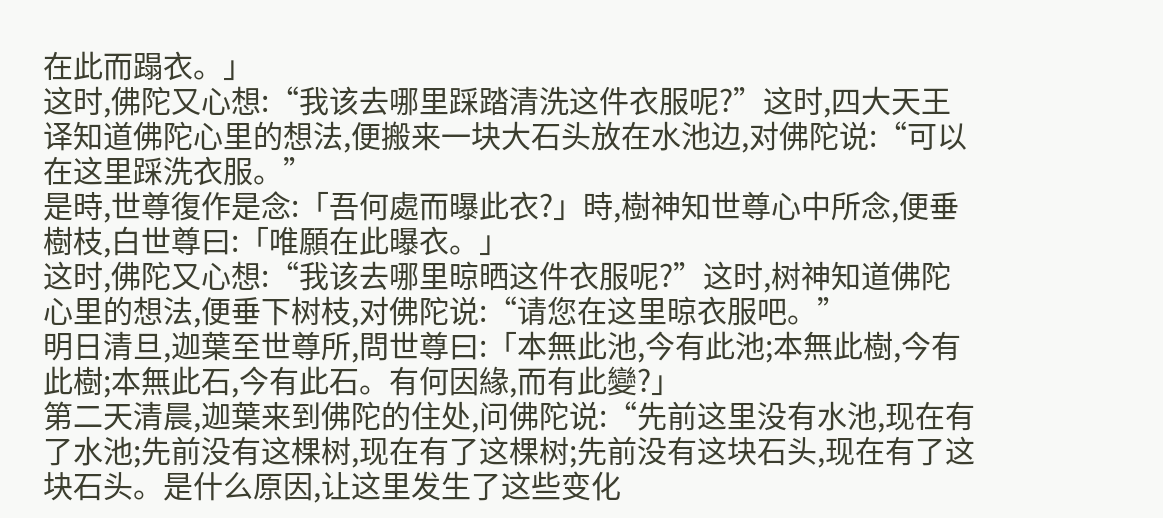在此而蹋衣。」
这时,佛陀又心想:“我该去哪里踩踏清洗这件衣服呢?”这时,四大天王译知道佛陀心里的想法,便搬来一块大石头放在水池边,对佛陀说:“可以在这里踩洗衣服。”
是時,世尊復作是念:「吾何處而曝此衣?」時,樹神知世尊心中所念,便垂樹枝,白世尊曰:「唯願在此曝衣。」
这时,佛陀又心想:“我该去哪里晾晒这件衣服呢?”这时,树神知道佛陀心里的想法,便垂下树枝,对佛陀说:“请您在这里晾衣服吧。”
明日清旦,迦葉至世尊所,問世尊曰:「本無此池,今有此池;本無此樹,今有此樹;本無此石,今有此石。有何因緣,而有此變?」
第二天清晨,迦葉来到佛陀的住处,问佛陀说:“先前这里没有水池,现在有了水池;先前没有这棵树,现在有了这棵树;先前没有这块石头,现在有了这块石头。是什么原因,让这里发生了这些变化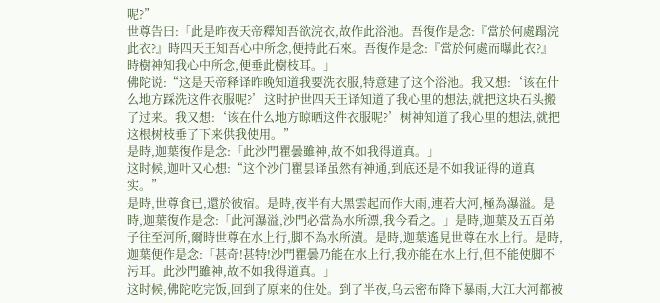呢?”
世尊告曰:「此是昨夜天帝釋知吾欲浣衣,故作此浴池。吾復作是念:『當於何處蹋浣此衣?』時四天王知吾心中所念,便持此石來。吾復作是念:『當於何處而曝此衣?』時樹神知我心中所念,便垂此樹枝耳。」
佛陀说:“这是天帝释译昨晚知道我要洗衣服,特意建了这个浴池。我又想:‘该在什么地方踩洗这件衣服呢?’这时护世四天王译知道了我心里的想法,就把这块石头搬了过来。我又想:‘该在什么地方晾晒这件衣服呢?’树神知道了我心里的想法,就把这根树枝垂了下来供我使用。”
是時,迦葉復作是念:「此沙門瞿曇雖神,故不如我得道真。」
这时候,迦叶又心想:“这个沙门瞿昙译虽然有神通,到底还是不如我证得的道真实。”
是時,世尊食已,還於彼宿。是時,夜半有大黑雲起而作大雨,連若大河,極為瀑溢。是時,迦葉復作是念:「此河瀑溢,沙門必當為水所漂,我今看之。」是時,迦葉及五百弟子往至河所,爾時世尊在水上行,脚不為水所漬。是時,迦葉遙見世尊在水上行。是時,迦葉便作是念:「甚奇!甚特!沙門瞿曇乃能在水上行,我亦能在水上行,但不能使脚不污耳。此沙門雖神,故不如我得道真。」
这时候,佛陀吃完饭,回到了原来的住处。到了半夜,乌云密布降下暴雨,大江大河都被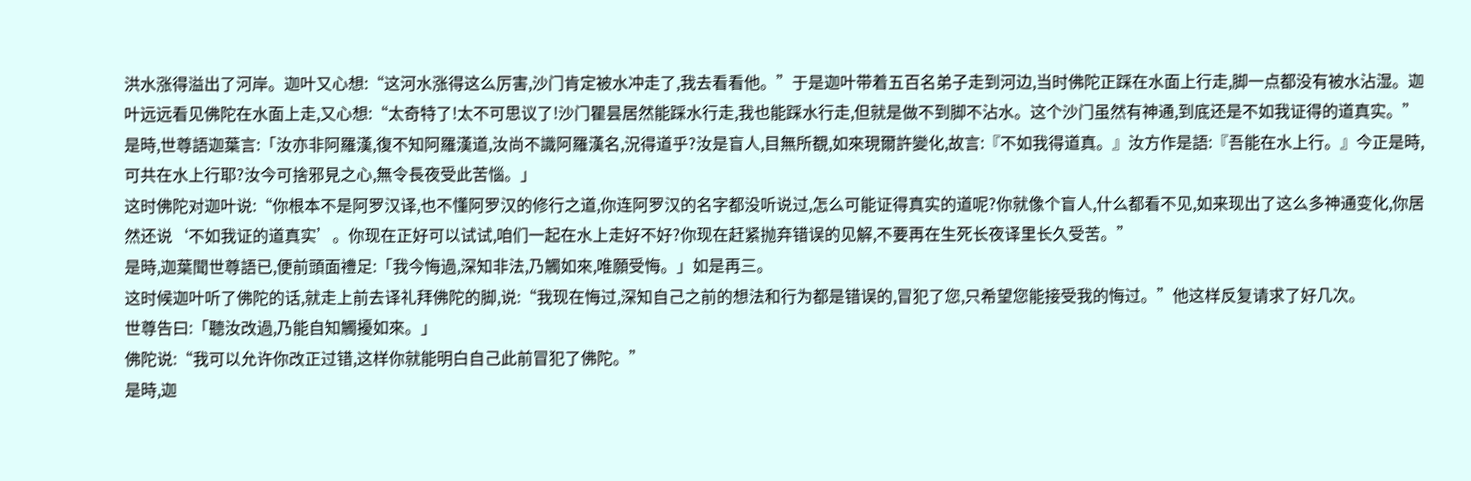洪水涨得溢出了河岸。迦叶又心想:“这河水涨得这么厉害,沙门肯定被水冲走了,我去看看他。”于是迦叶带着五百名弟子走到河边,当时佛陀正踩在水面上行走,脚一点都没有被水沾湿。迦叶远远看见佛陀在水面上走,又心想:“太奇特了!太不可思议了!沙门瞿昙居然能踩水行走,我也能踩水行走,但就是做不到脚不沾水。这个沙门虽然有神通,到底还是不如我证得的道真实。”
是時,世尊語迦葉言:「汝亦非阿羅漢,復不知阿羅漢道,汝尚不識阿羅漢名,況得道乎?汝是盲人,目無所覩,如來現爾許變化,故言:『不如我得道真。』汝方作是語:『吾能在水上行。』今正是時,可共在水上行耶?汝今可捨邪見之心,無令長夜受此苦惱。」
这时佛陀对迦叶说:“你根本不是阿罗汉译,也不懂阿罗汉的修行之道,你连阿罗汉的名字都没听说过,怎么可能证得真实的道呢?你就像个盲人,什么都看不见,如来现出了这么多神通变化,你居然还说‘不如我证的道真实’。你现在正好可以试试,咱们一起在水上走好不好?你现在赶紧抛弃错误的见解,不要再在生死长夜译里长久受苦。”
是時,迦葉聞世尊語已,便前頭面禮足:「我今悔過,深知非法,乃觸如來,唯願受悔。」如是再三。
这时候迦叶听了佛陀的话,就走上前去译礼拜佛陀的脚,说:“我现在悔过,深知自己之前的想法和行为都是错误的,冒犯了您,只希望您能接受我的悔过。”他这样反复请求了好几次。
世尊告曰:「聽汝改過,乃能自知觸擾如來。」
佛陀说:“我可以允许你改正过错,这样你就能明白自己此前冒犯了佛陀。”
是時,迦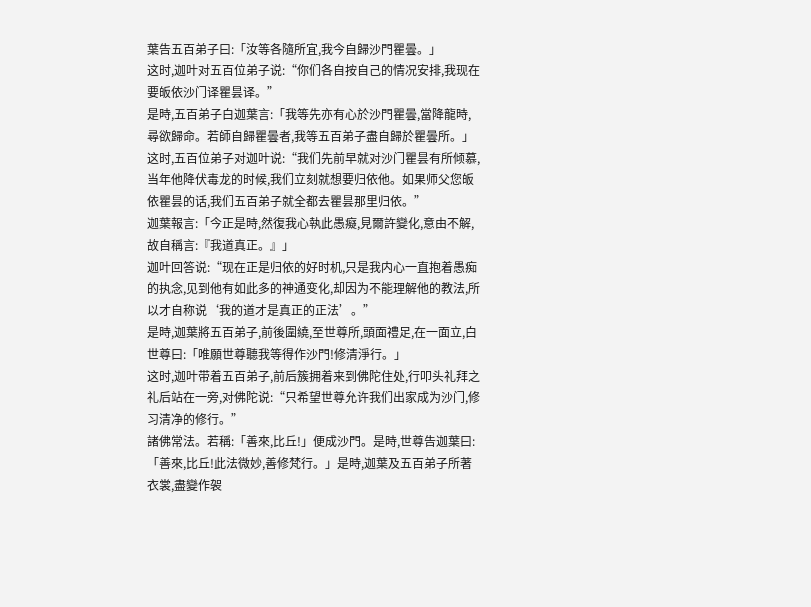葉告五百弟子曰:「汝等各隨所宜,我今自歸沙門瞿曇。」
这时,迦叶对五百位弟子说:“你们各自按自己的情况安排,我现在要皈依沙门译瞿昙译。”
是時,五百弟子白迦葉言:「我等先亦有心於沙門瞿曇,當降龍時,尋欲歸命。若師自歸瞿曇者,我等五百弟子盡自歸於瞿曇所。」
这时,五百位弟子对迦叶说:“我们先前早就对沙门瞿昙有所倾慕,当年他降伏毒龙的时候,我们立刻就想要归依他。如果师父您皈依瞿昙的话,我们五百弟子就全都去瞿昙那里归依。”
迦葉報言:「今正是時,然復我心執此愚癡,見爾許變化,意由不解,故自稱言:『我道真正。』」
迦叶回答说:“现在正是归依的好时机,只是我内心一直抱着愚痴的执念,见到他有如此多的神通变化,却因为不能理解他的教法,所以才自称说‘我的道才是真正的正法’。”
是時,迦葉將五百弟子,前後圍繞,至世尊所,頭面禮足,在一面立,白世尊曰:「唯願世尊聽我等得作沙門!修清淨行。」
这时,迦叶带着五百弟子,前后簇拥着来到佛陀住处,行叩头礼拜之礼后站在一旁,对佛陀说:“只希望世尊允许我们出家成为沙门,修习清净的修行。”
諸佛常法。若稱:「善來,比丘!」便成沙門。是時,世尊告迦葉曰:「善來,比丘!此法微妙,善修梵行。」是時,迦葉及五百弟子所著衣裳,盡變作袈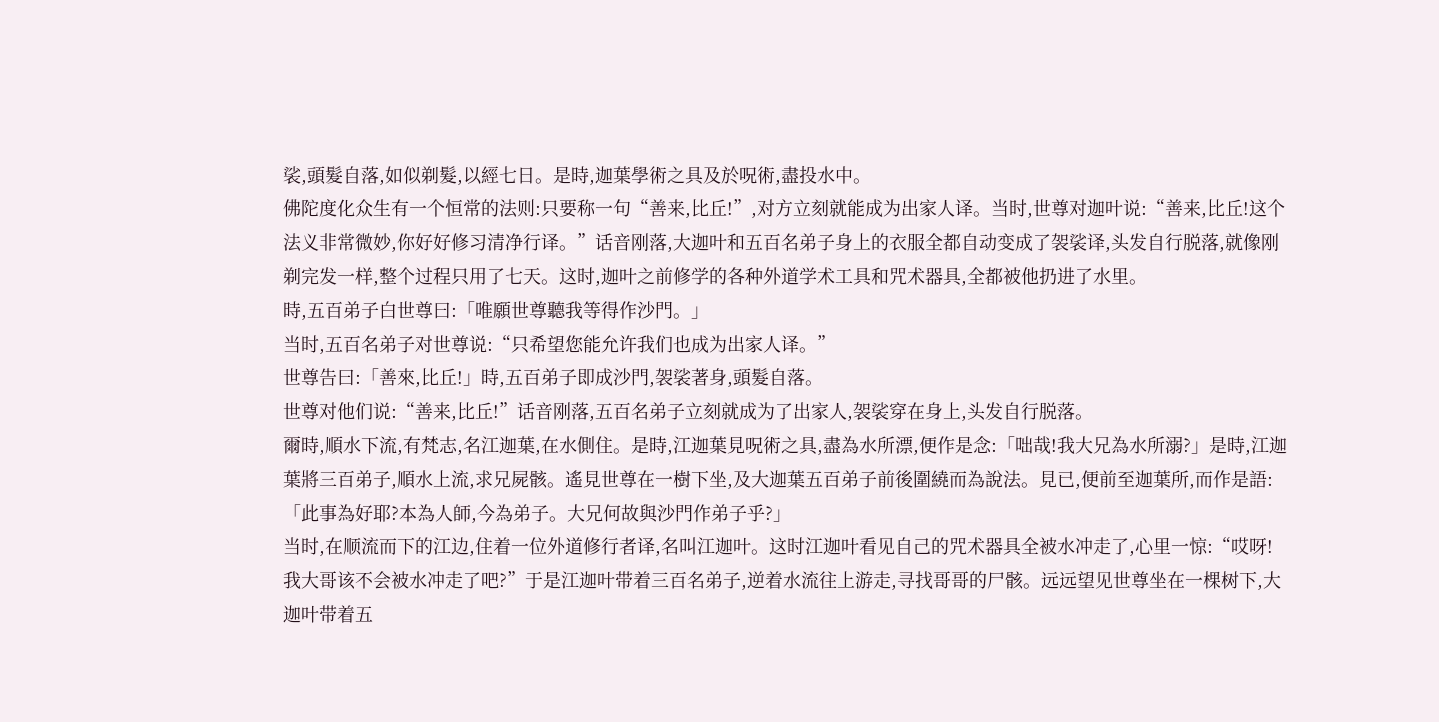裟,頭髮自落,如似剃髮,以經七日。是時,迦葉學術之具及於呪術,盡投水中。
佛陀度化众生有一个恒常的法则:只要称一句“善来,比丘!”,对方立刻就能成为出家人译。当时,世尊对迦叶说:“善来,比丘!这个法义非常微妙,你好好修习清净行译。”话音刚落,大迦叶和五百名弟子身上的衣服全都自动变成了袈裟译,头发自行脱落,就像刚剃完发一样,整个过程只用了七天。这时,迦叶之前修学的各种外道学术工具和咒术器具,全都被他扔进了水里。
時,五百弟子白世尊曰:「唯願世尊聽我等得作沙門。」
当时,五百名弟子对世尊说:“只希望您能允许我们也成为出家人译。”
世尊告曰:「善來,比丘!」時,五百弟子即成沙門,袈裟著身,頭髮自落。
世尊对他们说:“善来,比丘!”话音刚落,五百名弟子立刻就成为了出家人,袈裟穿在身上,头发自行脱落。
爾時,順水下流,有梵志,名江迦葉,在水側住。是時,江迦葉見呪術之具,盡為水所漂,便作是念:「咄哉!我大兄為水所溺?」是時,江迦葉將三百弟子,順水上流,求兄屍骸。遙見世尊在一樹下坐,及大迦葉五百弟子前後圍繞而為說法。見已,便前至迦葉所,而作是語:「此事為好耶?本為人師,今為弟子。大兄何故與沙門作弟子乎?」
当时,在顺流而下的江边,住着一位外道修行者译,名叫江迦叶。这时江迦叶看见自己的咒术器具全被水冲走了,心里一惊:“哎呀!我大哥该不会被水冲走了吧?”于是江迦叶带着三百名弟子,逆着水流往上游走,寻找哥哥的尸骸。远远望见世尊坐在一棵树下,大迦叶带着五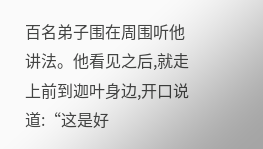百名弟子围在周围听他讲法。他看见之后,就走上前到迦叶身边,开口说道:“这是好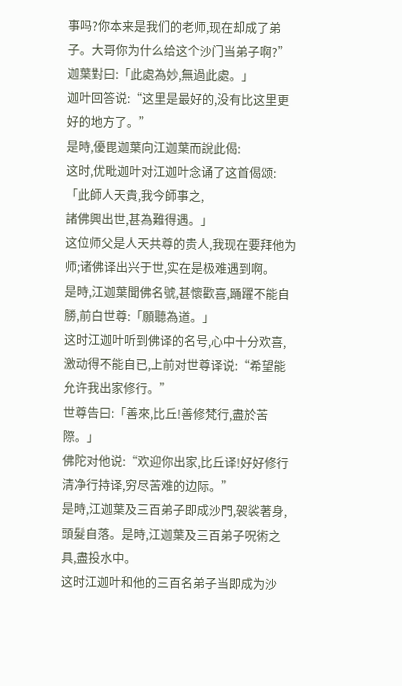事吗?你本来是我们的老师,现在却成了弟子。大哥你为什么给这个沙门当弟子啊?”
迦葉對曰:「此處為妙,無過此處。」
迦叶回答说:“这里是最好的,没有比这里更好的地方了。”
是時,優毘迦葉向江迦葉而說此偈:
这时,优毗迦叶对江迦叶念诵了这首偈颂:
「此師人天貴,我今師事之,
諸佛興出世,甚為難得遇。」
这位师父是人天共尊的贵人,我现在要拜他为师;诸佛译出兴于世,实在是极难遇到啊。
是時,江迦葉聞佛名號,甚懷歡喜,踊躍不能自勝,前白世尊:「願聽為道。」
这时江迦叶听到佛译的名号,心中十分欢喜,激动得不能自已,上前对世尊译说:“希望能允许我出家修行。”
世尊告曰:「善來,比丘!善修梵行,盡於苦際。」
佛陀对他说:“欢迎你出家,比丘译!好好修行清净行持译,穷尽苦难的边际。”
是時,江迦葉及三百弟子即成沙門,袈裟著身,頭髮自落。是時,江迦葉及三百弟子呪術之具,盡投水中。
这时江迦叶和他的三百名弟子当即成为沙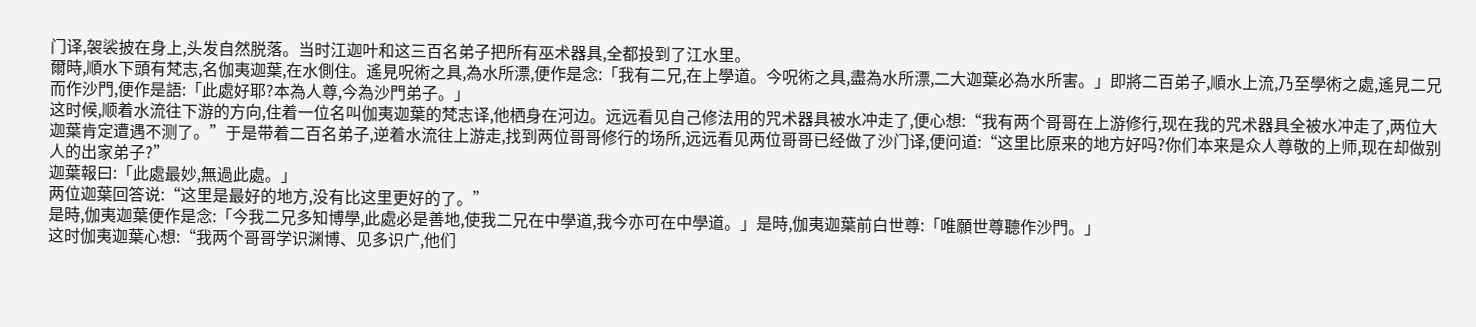门译,袈裟披在身上,头发自然脱落。当时江迦叶和这三百名弟子把所有巫术器具,全都投到了江水里。
爾時,順水下頭有梵志,名伽夷迦葉,在水側住。遙見呪術之具,為水所漂,便作是念:「我有二兄,在上學道。今呪術之具,盡為水所漂,二大迦葉必為水所害。」即將二百弟子,順水上流,乃至學術之處,遙見二兄而作沙門,便作是語:「此處好耶?本為人尊,今為沙門弟子。」
这时候,顺着水流往下游的方向,住着一位名叫伽夷迦葉的梵志译,他栖身在河边。远远看见自己修法用的咒术器具被水冲走了,便心想:“我有两个哥哥在上游修行,现在我的咒术器具全被水冲走了,两位大迦葉肯定遭遇不测了。”于是带着二百名弟子,逆着水流往上游走,找到两位哥哥修行的场所,远远看见两位哥哥已经做了沙门译,便问道:“这里比原来的地方好吗?你们本来是众人尊敬的上师,现在却做别人的出家弟子?”
迦葉報曰:「此處最妙,無過此處。」
两位迦葉回答说:“这里是最好的地方,没有比这里更好的了。”
是時,伽夷迦葉便作是念:「今我二兄多知博學,此處必是善地,使我二兄在中學道,我今亦可在中學道。」是時,伽夷迦葉前白世尊:「唯願世尊聽作沙門。」
这时伽夷迦葉心想:“我两个哥哥学识渊博、见多识广,他们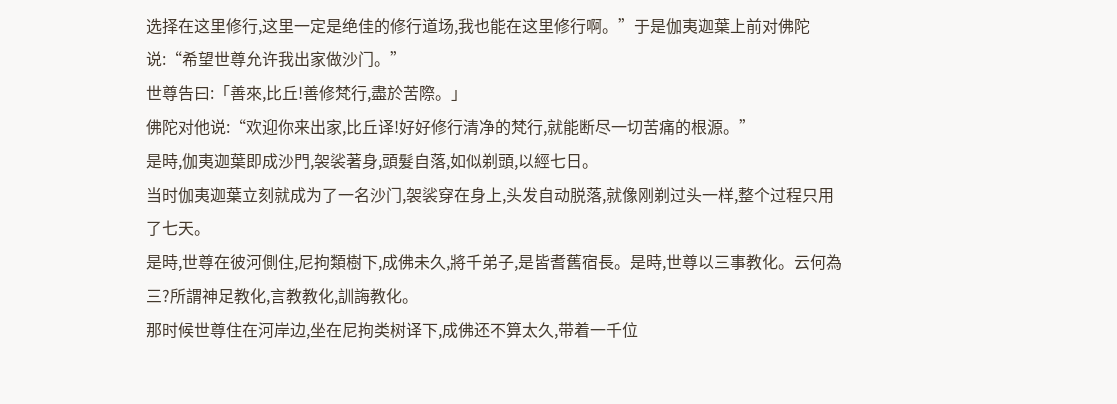选择在这里修行,这里一定是绝佳的修行道场,我也能在这里修行啊。”于是伽夷迦葉上前对佛陀说:“希望世尊允许我出家做沙门。”
世尊告曰:「善來,比丘!善修梵行,盡於苦際。」
佛陀对他说:“欢迎你来出家,比丘译!好好修行清净的梵行,就能断尽一切苦痛的根源。”
是時,伽夷迦葉即成沙門,袈裟著身,頭髮自落,如似剃頭,以經七日。
当时伽夷迦葉立刻就成为了一名沙门,袈裟穿在身上,头发自动脱落,就像刚剃过头一样,整个过程只用了七天。
是時,世尊在彼河側住,尼拘類樹下,成佛未久,將千弟子,是皆耆舊宿長。是時,世尊以三事教化。云何為三?所謂神足教化,言教教化,訓誨教化。
那时候世尊住在河岸边,坐在尼拘类树译下,成佛还不算太久,带着一千位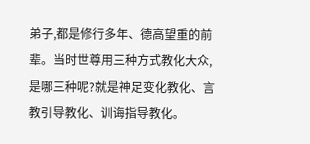弟子,都是修行多年、德高望重的前辈。当时世尊用三种方式教化大众,是哪三种呢?就是神足变化教化、言教引导教化、训诲指导教化。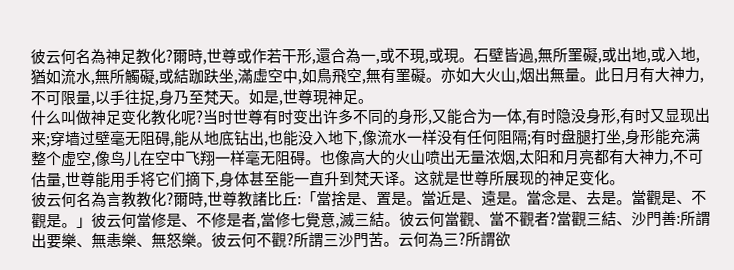彼云何名為神足教化?爾時,世尊或作若干形,還合為一,或不現,或現。石壁皆過,無所罣礙,或出地,或入地,猶如流水,無所觸礙,或結跏趺坐,滿虛空中,如鳥飛空,無有罣礙。亦如大火山,烟出無量。此日月有大神力,不可限量,以手往捉,身乃至梵天。如是,世尊現神足。
什么叫做神足变化教化呢?当时世尊有时变出许多不同的身形,又能合为一体,有时隐没身形,有时又显现出来;穿墙过壁毫无阻碍,能从地底钻出,也能没入地下,像流水一样没有任何阻隔;有时盘腿打坐,身形能充满整个虚空,像鸟儿在空中飞翔一样毫无阻碍。也像高大的火山喷出无量浓烟,太阳和月亮都有大神力,不可估量,世尊能用手将它们摘下,身体甚至能一直升到梵天译。这就是世尊所展现的神足变化。
彼云何名為言教教化?爾時,世尊教諸比丘:「當捨是、置是。當近是、遠是。當念是、去是。當觀是、不觀是。」彼云何當修是、不修是者,當修七覺意,滅三結。彼云何當觀、當不觀者?當觀三結、沙門善:所謂出要樂、無恚樂、無怒樂。彼云何不觀?所謂三沙門苦。云何為三?所謂欲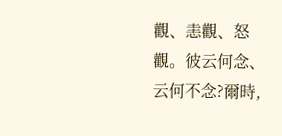觀、恚觀、怒觀。彼云何念、云何不念?爾時,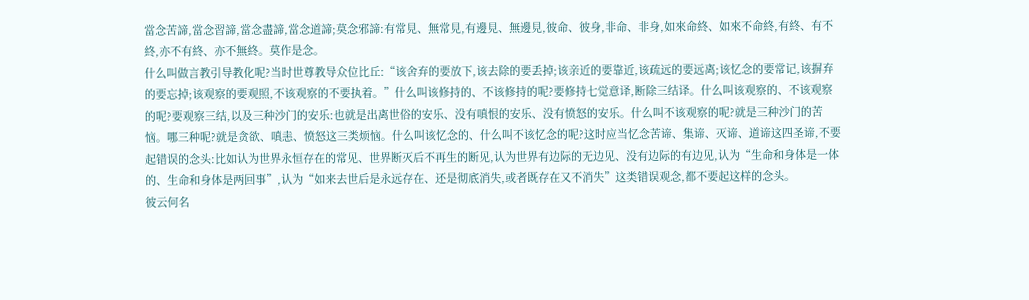當念苦諦,當念習諦,當念盡諦,當念道諦;莫念邪諦:有常見、無常見,有邊見、無邊見,彼命、彼身,非命、非身,如來命終、如來不命終,有終、有不終,亦不有終、亦不無終。莫作是念。
什么叫做言教引导教化呢?当时世尊教导众位比丘:“该舍弃的要放下,该去除的要丢掉;该亲近的要靠近,该疏远的要远离;该忆念的要常记,该摒弃的要忘掉;该观察的要观照,不该观察的不要执着。”什么叫该修持的、不该修持的呢?要修持七觉意译,断除三结译。什么叫该观察的、不该观察的呢?要观察三结,以及三种沙门的安乐:也就是出离世俗的安乐、没有嗔恨的安乐、没有愤怒的安乐。什么叫不该观察的呢?就是三种沙门的苦恼。哪三种呢?就是贪欲、嗔恚、愤怒这三类烦恼。什么叫该忆念的、什么叫不该忆念的呢?这时应当忆念苦谛、集谛、灭谛、道谛这四圣谛,不要起错误的念头:比如认为世界永恒存在的常见、世界断灭后不再生的断见,认为世界有边际的无边见、没有边际的有边见,认为“生命和身体是一体的、生命和身体是两回事”,认为“如来去世后是永远存在、还是彻底消失,或者既存在又不消失”这类错误观念,都不要起这样的念头。
彼云何名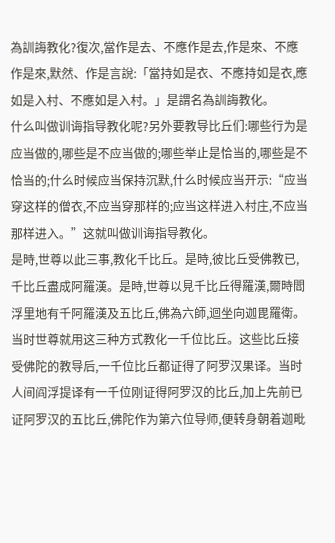為訓誨教化?復次,當作是去、不應作是去,作是來、不應作是來,默然、作是言說:「當持如是衣、不應持如是衣,應如是入村、不應如是入村。」是謂名為訓誨教化。
什么叫做训诲指导教化呢?另外要教导比丘们:哪些行为是应当做的,哪些是不应当做的;哪些举止是恰当的,哪些是不恰当的;什么时候应当保持沉默,什么时候应当开示:“应当穿这样的僧衣,不应当穿那样的;应当这样进入村庄,不应当那样进入。”这就叫做训诲指导教化。
是時,世尊以此三事,教化千比丘。是時,彼比丘受佛教已,千比丘盡成阿羅漢。是時,世尊以見千比丘得羅漢,爾時閻浮里地有千阿羅漢及五比丘,佛為六師,迴坐向迦毘羅衛。
当时世尊就用这三种方式教化一千位比丘。这些比丘接受佛陀的教导后,一千位比丘都证得了阿罗汉果译。当时人间阎浮提译有一千位刚证得阿罗汉的比丘,加上先前已证阿罗汉的五比丘,佛陀作为第六位导师,便转身朝着迦毗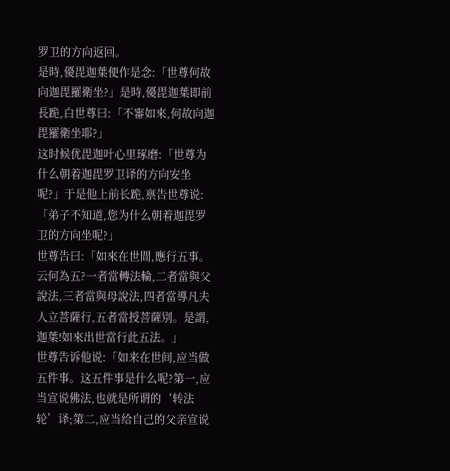罗卫的方向返回。
是時,優毘迦葉便作是念:「世尊何故向迦毘羅衛坐?」是時,優毘迦葉即前長跪,白世尊曰:「不審如來,何故向迦毘羅衛坐耶?」
这时候优毘迦叶心里琢磨:「世尊为什么朝着迦毘罗卫译的方向安坐呢?」于是他上前长跪,禀告世尊说:「弟子不知道,您为什么朝着迦毘罗卫的方向坐呢?」
世尊告曰:「如來在世間,應行五事。云何為五?一者當轉法輪,二者當與父說法,三者當與母說法,四者當導凡夫人立菩薩行,五者當授菩薩別。是謂,迦葉!如來出世當行此五法。」
世尊告诉他说:「如来在世间,应当做五件事。这五件事是什么呢?第一,应当宣说佛法,也就是所谓的‘转法轮’译;第二,应当给自己的父亲宣说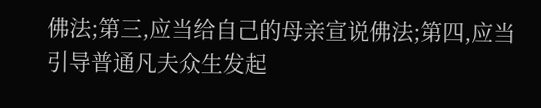佛法;第三,应当给自己的母亲宣说佛法;第四,应当引导普通凡夫众生发起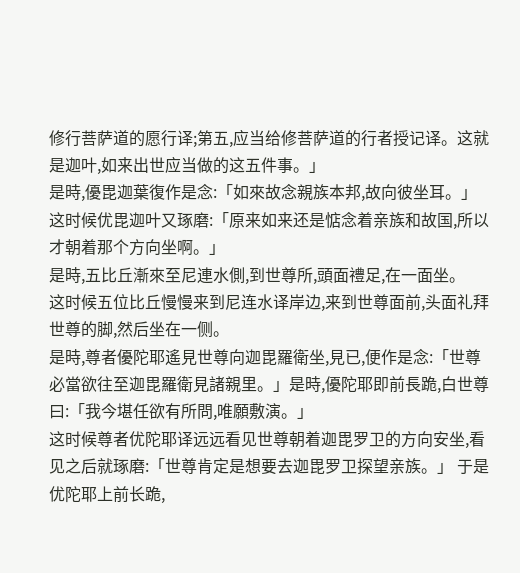修行菩萨道的愿行译;第五,应当给修菩萨道的行者授记译。这就是迦叶,如来出世应当做的这五件事。」
是時,優毘迦葉復作是念:「如來故念親族本邦,故向彼坐耳。」
这时候优毘迦叶又琢磨:「原来如来还是惦念着亲族和故国,所以才朝着那个方向坐啊。」
是時,五比丘漸來至尼連水側,到世尊所,頭面禮足,在一面坐。
这时候五位比丘慢慢来到尼连水译岸边,来到世尊面前,头面礼拜世尊的脚,然后坐在一侧。
是時,尊者優陀耶遙見世尊向迦毘羅衛坐,見已,便作是念:「世尊必當欲往至迦毘羅衛見諸親里。」是時,優陀耶即前長跪,白世尊曰:「我今堪任欲有所問,唯願敷演。」
这时候尊者优陀耶译远远看见世尊朝着迦毘罗卫的方向安坐,看见之后就琢磨:「世尊肯定是想要去迦毘罗卫探望亲族。」 于是优陀耶上前长跪,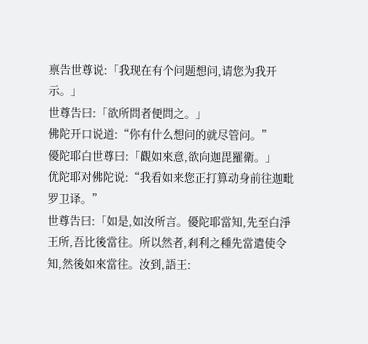禀告世尊说:「我现在有个问题想问,请您为我开示。」
世尊告曰:「欲所問者便問之。」
佛陀开口说道:“你有什么想问的就尽管问。”
優陀耶白世尊曰:「觀如來意,欲向迦毘羅衛。」
优陀耶对佛陀说:“我看如来您正打算动身前往迦毗罗卫译。”
世尊告曰:「如是,如汝所言。優陀耶當知,先至白淨王所,吾比後當往。所以然者,剎利之種先當遣使令知,然後如來當往。汝到,語王: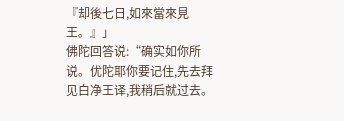『却後七日,如來當來見王。』」
佛陀回答说:“确实如你所说。优陀耶你要记住,先去拜见白净王译,我稍后就过去。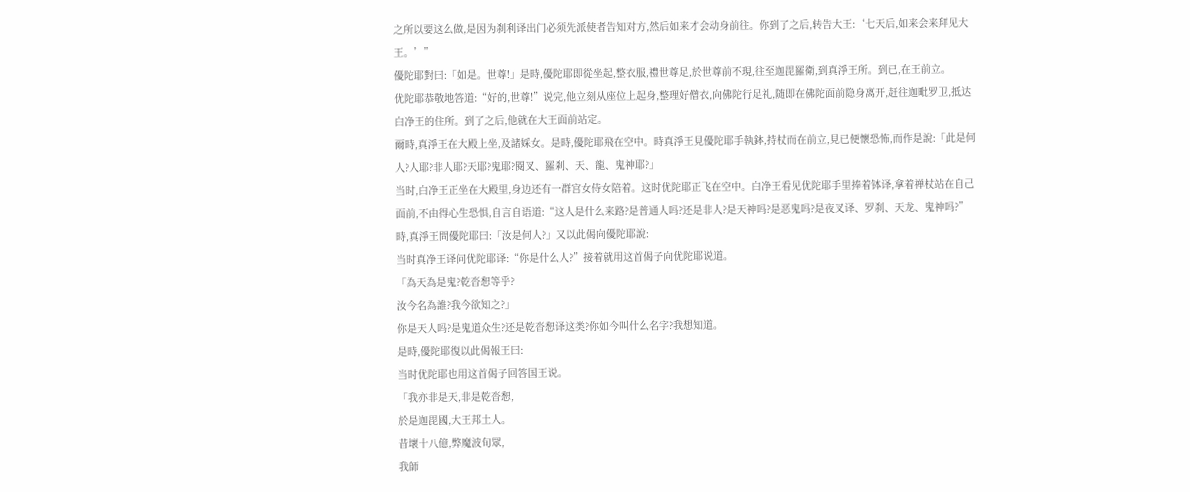之所以要这么做,是因为刹利译出门必须先派使者告知对方,然后如来才会动身前往。你到了之后,转告大王:‘七天后,如来会来拜见大王。’”
優陀耶對曰:「如是。世尊!」是時,優陀耶即從坐起,整衣服,禮世尊足,於世尊前不現,往至迦毘羅衛,到真淨王所。到已,在王前立。
优陀耶恭敬地答道:“好的,世尊!”说完,他立刻从座位上起身,整理好僧衣,向佛陀行足礼,随即在佛陀面前隐身离开,赶往迦毗罗卫,抵达白净王的住所。到了之后,他就在大王面前站定。
爾時,真淨王在大殿上坐,及諸婇女。是時,優陀耶飛在空中。時真淨王見優陀耶手執鉢,持杖而在前立,見已便懷恐怖,而作是說:「此是何人?人耶?非人耶?天耶?鬼耶?閱叉、羅剎、天、龍、鬼神耶?」
当时,白净王正坐在大殿里,身边还有一群宫女侍女陪着。这时优陀耶正飞在空中。白净王看见优陀耶手里捧着钵译,拿着禅杖站在自己面前,不由得心生恐惧,自言自语道:“这人是什么来路?是普通人吗?还是非人?是天神吗?是恶鬼吗?是夜叉译、罗刹、天龙、鬼神吗?”
時,真淨王問優陀耶曰:「汝是何人?」又以此偈向優陀耶說:
当时真净王译问优陀耶译:“你是什么人?”接着就用这首偈子向优陀耶说道。
「為天為是鬼?乾沓惒等乎?
汝今名為誰?我今欲知之?」
你是天人吗?是鬼道众生?还是乾沓惒译这类?你如今叫什么名字?我想知道。
是時,優陀耶復以此偈報王曰:
当时优陀耶也用这首偈子回答国王说。
「我亦非是天,非是乾沓惒,
於是迦毘國,大王邦土人。
昔壞十八億,弊魔波旬眾,
我師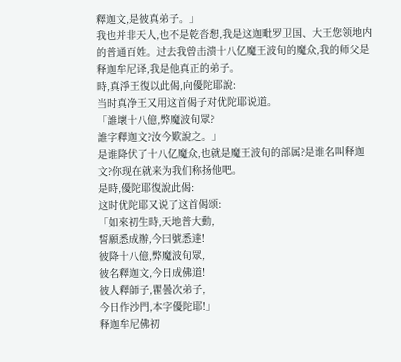釋迦文,是彼真弟子。」
我也并非天人,也不是乾沓惒,我是这迦毗罗卫国、大王您领地内的普通百姓。过去我曾击溃十八亿魔王波旬的魔众,我的师父是释迦牟尼译,我是他真正的弟子。
時,真淨王復以此偈,向優陀耶說:
当时真净王又用这首偈子对优陀耶说道。
「誰壞十八億,弊魔波旬眾?
誰字釋迦文?汝今歎說之。」
是谁降伏了十八亿魔众,也就是魔王波旬的部属?是谁名叫释迦文?你现在就来为我们称扬他吧。
是時,優陀耶復說此偈:
这时优陀耶又说了这首偈颂:
「如來初生時,天地普大動,
誓願悉成辦,今曰號悉達!
彼降十八億,弊魔波旬眾,
彼名釋迦文,今日成佛道!
彼人釋師子,瞿曇次弟子,
今日作沙門,本字優陀耶!」
释迦牟尼佛初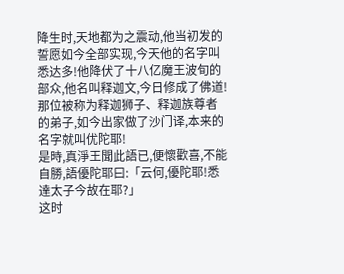降生时,天地都为之震动,他当初发的誓愿如今全部实现,今天他的名字叫悉达多!他降伏了十八亿魔王波旬的部众,他名叫释迦文,今日修成了佛道!那位被称为释迦狮子、释迦族尊者的弟子,如今出家做了沙门译,本来的名字就叫优陀耶!
是時,真淨王聞此語已,便懷歡喜,不能自勝,語優陀耶曰:「云何,優陀耶!悉達太子今故在耶?」
这时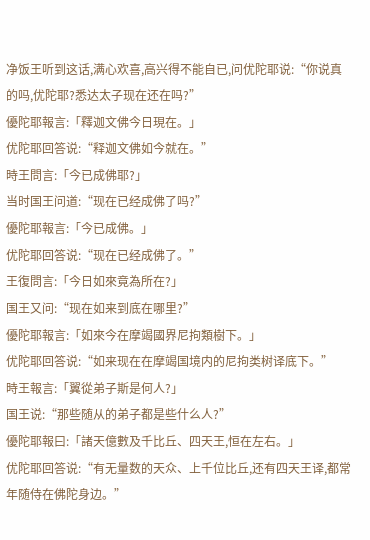净饭王听到这话,满心欢喜,高兴得不能自已,问优陀耶说:“你说真的吗,优陀耶?悉达太子现在还在吗?”
優陀耶報言:「釋迦文佛今日現在。」
优陀耶回答说:“释迦文佛如今就在。”
時王問言:「今已成佛耶?」
当时国王问道:“现在已经成佛了吗?”
優陀耶報言:「今已成佛。」
优陀耶回答说:“现在已经成佛了。”
王復問言:「今日如來竟為所在?」
国王又问:“现在如来到底在哪里?”
優陀耶報言:「如來今在摩竭國界尼拘類樹下。」
优陀耶回答说:“如来现在在摩竭国境内的尼拘类树译底下。”
時王報言:「翼從弟子斯是何人?」
国王说:“那些随从的弟子都是些什么人?”
優陀耶報曰:「諸天億數及千比丘、四天王,恒在左右。」
优陀耶回答说:“有无量数的天众、上千位比丘,还有四天王译,都常年随侍在佛陀身边。”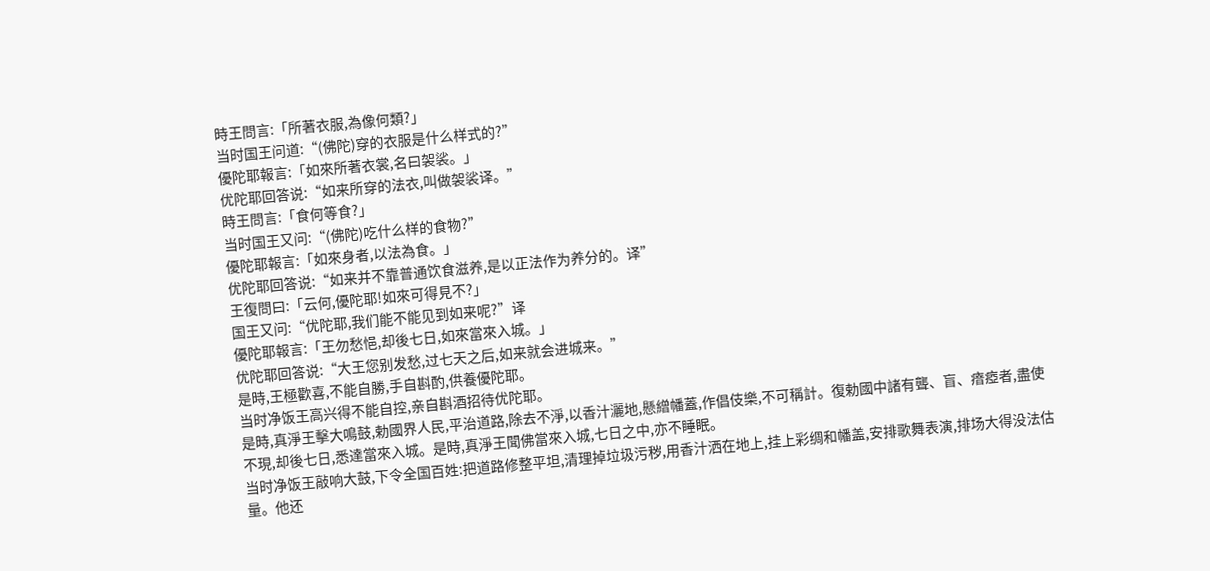時王問言:「所著衣服,為像何類?」
当时国王问道:“(佛陀)穿的衣服是什么样式的?”
優陀耶報言:「如來所著衣裳,名曰袈裟。」
优陀耶回答说:“如来所穿的法衣,叫做袈裟译。”
時王問言:「食何等食?」
当时国王又问:“(佛陀)吃什么样的食物?”
優陀耶報言:「如來身者,以法為食。」
优陀耶回答说:“如来并不靠普通饮食滋养,是以正法作为养分的。译”
王復問曰:「云何,優陀耶!如來可得見不?」
国王又问:“优陀耶,我们能不能见到如来呢?”译
優陀耶報言:「王勿愁悒,却後七日,如來當來入城。」
优陀耶回答说:“大王您别发愁,过七天之后,如来就会进城来。”
是時,王極歡喜,不能自勝,手自斟酌,供養優陀耶。
当时净饭王高兴得不能自控,亲自斟酒招待优陀耶。
是時,真淨王擊大鳴鼓,勅國界人民,平治道路,除去不淨,以香汁灑地,懸繒幡蓋,作倡伎樂,不可稱計。復勅國中諸有聾、盲、瘖瘂者,盡使不現,却後七日,悉達當來入城。是時,真淨王聞佛當來入城,七日之中,亦不睡眠。
当时净饭王敲响大鼓,下令全国百姓:把道路修整平坦,清理掉垃圾污秽,用香汁洒在地上,挂上彩绸和幡盖,安排歌舞表演,排场大得没法估量。他还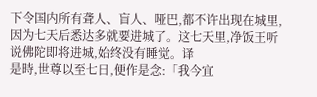下令国内所有聋人、盲人、哑巴,都不许出现在城里,因为七天后悉达多就要进城了。这七天里,净饭王听说佛陀即将进城,始终没有睡觉。译
是時,世尊以至七日,便作是念:「我今宜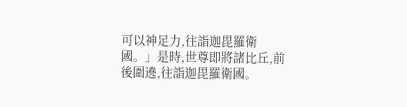可以神足力,往詣迦毘羅衛國。」是時,世尊即將諸比丘,前後圍遶,往詣迦毘羅衛國。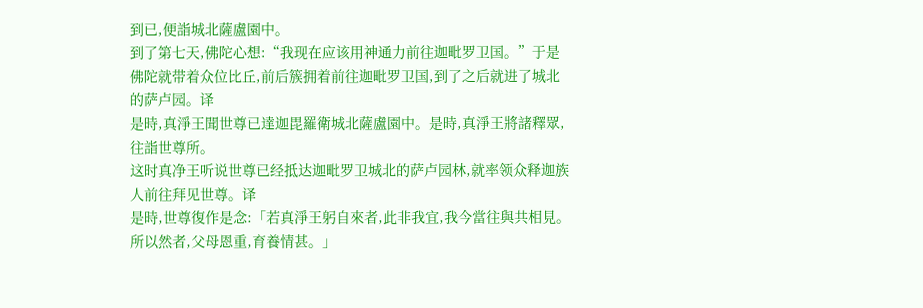到已,便詣城北薩盧園中。
到了第七天,佛陀心想:“我现在应该用神通力前往迦毗罗卫国。”于是佛陀就带着众位比丘,前后簇拥着前往迦毗罗卫国,到了之后就进了城北的萨卢园。译
是時,真淨王聞世尊已達迦毘羅衛城北薩盧園中。是時,真淨王將諸釋眾,往詣世尊所。
这时真净王听说世尊已经抵达迦毗罗卫城北的萨卢园林,就率领众释迦族人前往拜见世尊。译
是時,世尊復作是念:「若真淨王躬自來者,此非我宜,我今當往與共相見。所以然者,父母恩重,育養情甚。」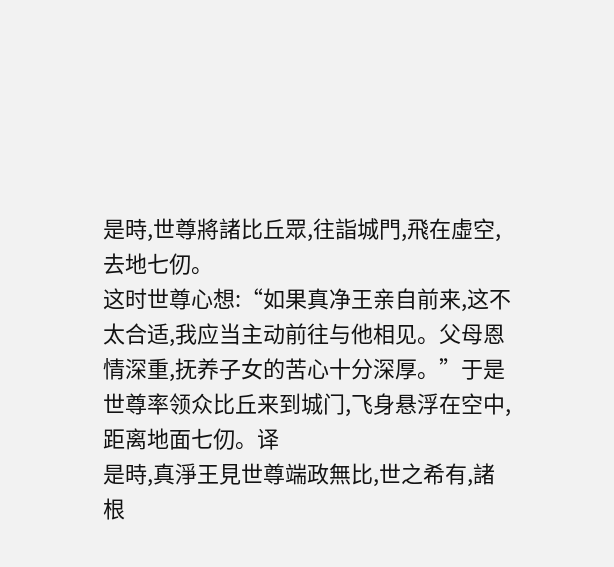是時,世尊將諸比丘眾,往詣城門,飛在虛空,去地七仞。
这时世尊心想:“如果真净王亲自前来,这不太合适,我应当主动前往与他相见。父母恩情深重,抚养子女的苦心十分深厚。”于是世尊率领众比丘来到城门,飞身悬浮在空中,距离地面七仞。译
是時,真淨王見世尊端政無比,世之希有,諸根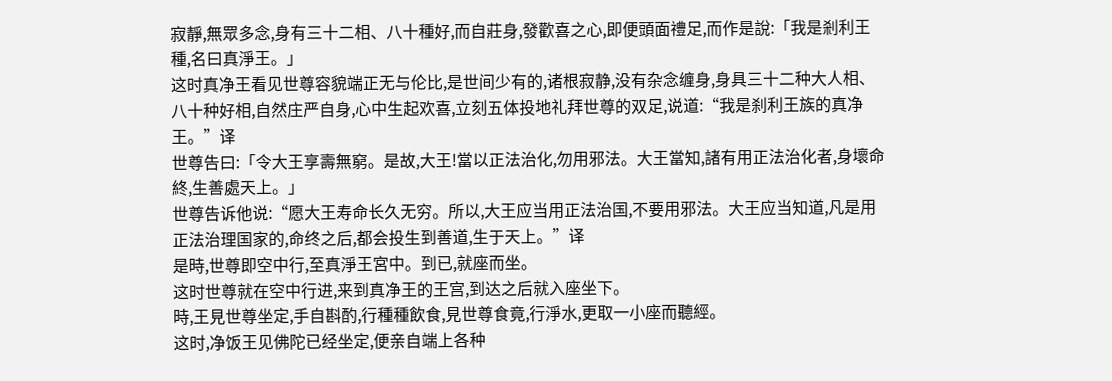寂靜,無眾多念,身有三十二相、八十種好,而自莊身,發歡喜之心,即便頭面禮足,而作是說:「我是剎利王種,名曰真淨王。」
这时真净王看见世尊容貌端正无与伦比,是世间少有的,诸根寂静,没有杂念缠身,身具三十二种大人相、八十种好相,自然庄严自身,心中生起欢喜,立刻五体投地礼拜世尊的双足,说道:“我是刹利王族的真净王。”译
世尊告曰:「令大王享壽無窮。是故,大王!當以正法治化,勿用邪法。大王當知,諸有用正法治化者,身壞命終,生善處天上。」
世尊告诉他说:“愿大王寿命长久无穷。所以,大王应当用正法治国,不要用邪法。大王应当知道,凡是用正法治理国家的,命终之后,都会投生到善道,生于天上。”译
是時,世尊即空中行,至真淨王宮中。到已,就座而坐。
这时世尊就在空中行进,来到真净王的王宫,到达之后就入座坐下。
時,王見世尊坐定,手自斟酌,行種種飲食,見世尊食竟,行淨水,更取一小座而聽經。
这时,净饭王见佛陀已经坐定,便亲自端上各种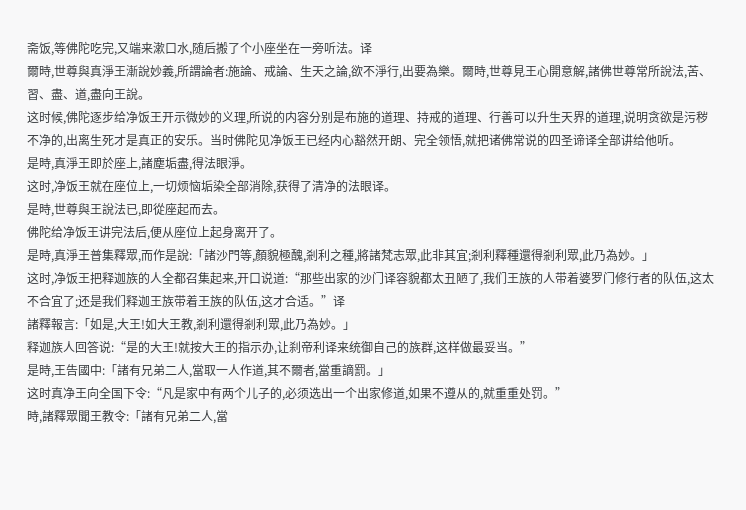斋饭,等佛陀吃完,又端来漱口水,随后搬了个小座坐在一旁听法。译
爾時,世尊與真淨王漸說妙義,所謂論者:施論、戒論、生天之論,欲不淨行,出要為樂。爾時,世尊見王心開意解,諸佛世尊常所說法,苦、習、盡、道,盡向王說。
这时候,佛陀逐步给净饭王开示微妙的义理,所说的内容分别是布施的道理、持戒的道理、行善可以升生天界的道理,说明贪欲是污秽不净的,出离生死才是真正的安乐。当时佛陀见净饭王已经内心豁然开朗、完全领悟,就把诸佛常说的四圣谛译全部讲给他听。
是時,真淨王即於座上,諸塵垢盡,得法眼淨。
这时,净饭王就在座位上,一切烦恼垢染全部消除,获得了清净的法眼译。
是時,世尊與王說法已,即從座起而去。
佛陀给净饭王讲完法后,便从座位上起身离开了。
是時,真淨王普集釋眾,而作是說:「諸沙門等,顏貌極醜,剎利之種,將諸梵志眾,此非其宜;剎利釋種還得剎利眾,此乃為妙。」
这时,净饭王把释迦族的人全都召集起来,开口说道:“那些出家的沙门译容貌都太丑陋了,我们王族的人带着婆罗门修行者的队伍,这太不合宜了;还是我们释迦王族带着王族的队伍,这才合适。”译
諸釋報言:「如是,大王!如大王教,剎利還得剎利眾,此乃為妙。」
释迦族人回答说:“是的大王!就按大王的指示办,让刹帝利译来统御自己的族群,这样做最妥当。”
是時,王告國中:「諸有兄弟二人,當取一人作道,其不爾者,當重謫罰。」
这时真净王向全国下令:“凡是家中有两个儿子的,必须选出一个出家修道,如果不遵从的,就重重处罚。”
時,諸釋眾聞王教令:「諸有兄弟二人,當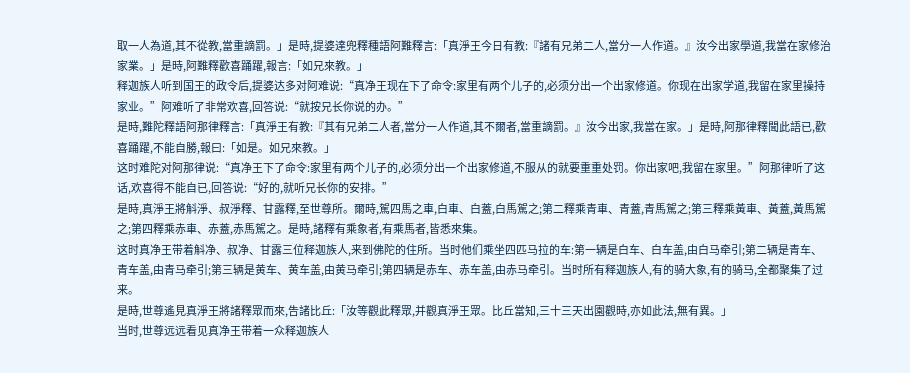取一人為道,其不從教,當重謫罰。」是時,提婆達兜釋種語阿難釋言:「真淨王今日有教:『諸有兄弟二人,當分一人作道。』汝今出家學道,我當在家修治家業。」是時,阿難釋歡喜踊躍,報言:「如兄來教。」
释迦族人听到国王的政令后,提婆达多对阿难说:“真净王现在下了命令:家里有两个儿子的,必须分出一个出家修道。你现在出家学道,我留在家里操持家业。”阿难听了非常欢喜,回答说:“就按兄长你说的办。”
是時,難陀釋語阿那律釋言:「真淨王有教:『其有兄弟二人者,當分一人作道,其不爾者,當重謫罰。』汝今出家,我當在家。」是時,阿那律釋聞此語已,歡喜踊躍,不能自勝,報曰:「如是。如兄來教。」
这时难陀对阿那律说:“真净王下了命令:家里有两个儿子的,必须分出一个出家修道,不服从的就要重重处罚。你出家吧,我留在家里。”阿那律听了这话,欢喜得不能自已,回答说:“好的,就听兄长你的安排。”
是時,真淨王將斛淨、叔淨釋、甘露釋,至世尊所。爾時,駕四馬之車,白車、白蓋,白馬駕之;第二釋乘青車、青蓋,青馬駕之;第三釋乘黃車、黃蓋,黃馬駕之;第四釋乘赤車、赤蓋,赤馬駕之。是時,諸釋有乘象者,有乘馬者,皆悉來集。
这时真净王带着斛净、叔净、甘露三位释迦族人,来到佛陀的住所。当时他们乘坐四匹马拉的车:第一辆是白车、白车盖,由白马牵引;第二辆是青车、青车盖,由青马牵引;第三辆是黄车、黄车盖,由黄马牵引;第四辆是赤车、赤车盖,由赤马牵引。当时所有释迦族人,有的骑大象,有的骑马,全都聚集了过来。
是時,世尊遙見真淨王將諸釋眾而來,告諸比丘:「汝等觀此釋眾,并觀真淨王眾。比丘當知,三十三天出園觀時,亦如此法,無有異。」
当时,世尊远远看见真净王带着一众释迦族人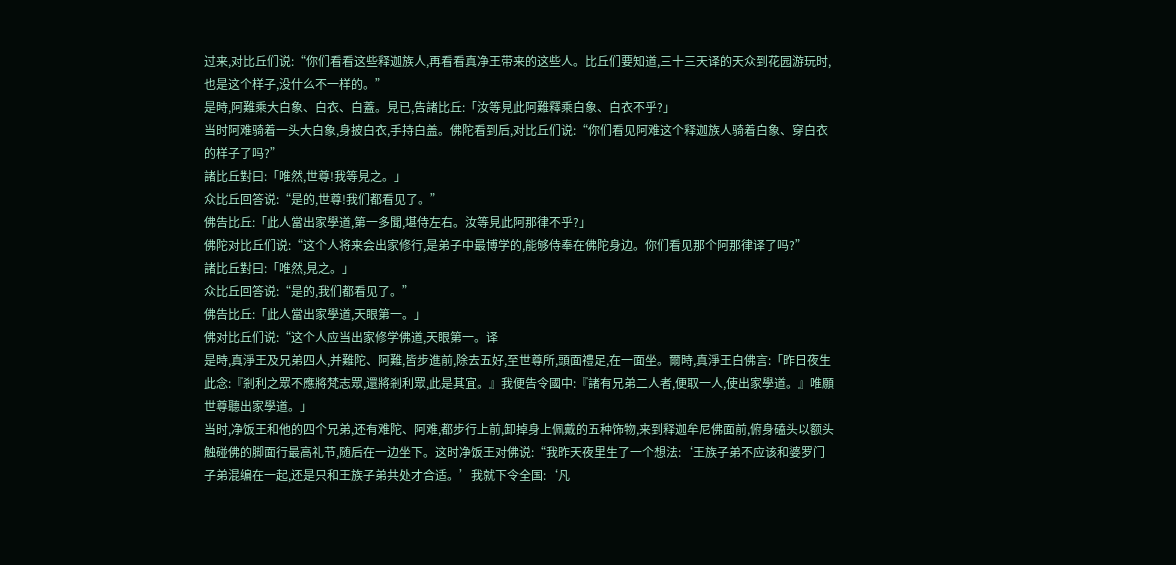过来,对比丘们说:“你们看看这些释迦族人,再看看真净王带来的这些人。比丘们要知道,三十三天译的天众到花园游玩时,也是这个样子,没什么不一样的。”
是時,阿難乘大白象、白衣、白蓋。見已,告諸比丘:「汝等見此阿難釋乘白象、白衣不乎?」
当时阿难骑着一头大白象,身披白衣,手持白盖。佛陀看到后,对比丘们说:“你们看见阿难这个释迦族人骑着白象、穿白衣的样子了吗?”
諸比丘對曰:「唯然,世尊!我等見之。」
众比丘回答说:“是的,世尊!我们都看见了。”
佛告比丘:「此人當出家學道,第一多聞,堪侍左右。汝等見此阿那律不乎?」
佛陀对比丘们说:“这个人将来会出家修行,是弟子中最博学的,能够侍奉在佛陀身边。你们看见那个阿那律译了吗?”
諸比丘對曰:「唯然,見之。」
众比丘回答说:“是的,我们都看见了。”
佛告比丘:「此人當出家學道,天眼第一。」
佛对比丘们说:“这个人应当出家修学佛道,天眼第一。译
是時,真淨王及兄弟四人,并難陀、阿難,皆步進前,除去五好,至世尊所,頭面禮足,在一面坐。爾時,真淨王白佛言:「昨日夜生此念:『剎利之眾不應將梵志眾,還將剎利眾,此是其宜。』我便告令國中:『諸有兄弟二人者,便取一人,使出家學道。』唯願世尊聽出家學道。」
当时,净饭王和他的四个兄弟,还有难陀、阿难,都步行上前,卸掉身上佩戴的五种饰物,来到释迦牟尼佛面前,俯身磕头以额头触碰佛的脚面行最高礼节,随后在一边坐下。这时净饭王对佛说:“我昨天夜里生了一个想法:‘王族子弟不应该和婆罗门子弟混编在一起,还是只和王族子弟共处才合适。’我就下令全国:‘凡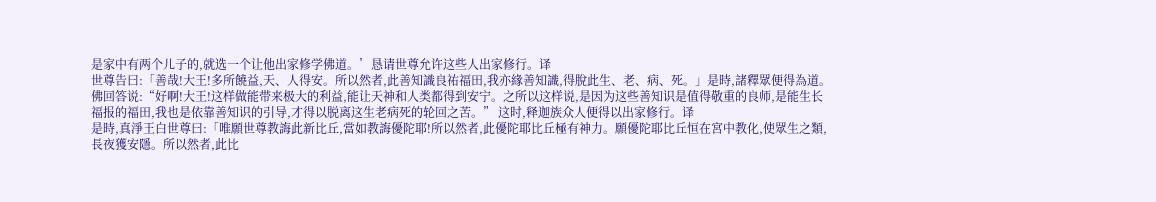是家中有两个儿子的,就选一个让他出家修学佛道。’恳请世尊允许这些人出家修行。译
世尊告曰:「善哉!大王!多所饒益,天、人得安。所以然者,此善知識良祐福田,我亦緣善知識,得脫此生、老、病、死。」是時,諸釋眾便得為道。
佛回答说:“好啊!大王!这样做能带来极大的利益,能让天神和人类都得到安宁。之所以这样说,是因为这些善知识是值得敬重的良师,是能生长福报的福田,我也是依靠善知识的引导,才得以脱离这生老病死的轮回之苦。” 这时,释迦族众人便得以出家修行。译
是時,真淨王白世尊曰:「唯願世尊教誨此新比丘,當如教誨優陀耶!所以然者,此優陀耶比丘極有神力。願優陀耶比丘恒在宮中教化,使眾生之類,長夜獲安隱。所以然者,此比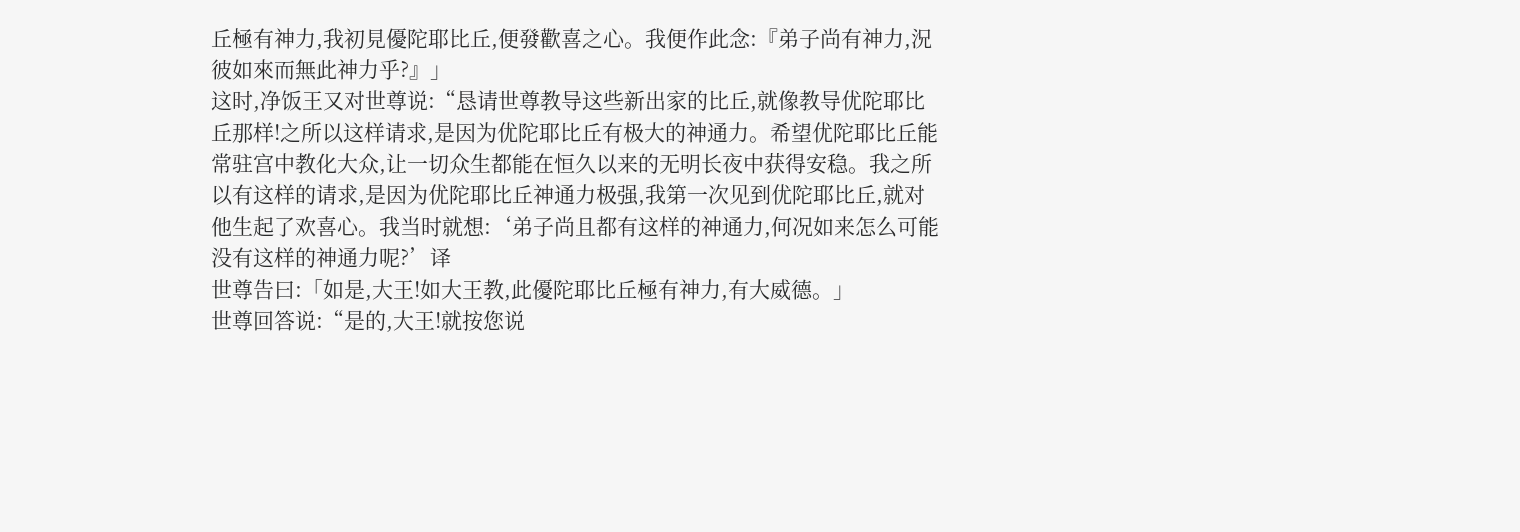丘極有神力,我初見優陀耶比丘,便發歡喜之心。我便作此念:『弟子尚有神力,況彼如來而無此神力乎?』」
这时,净饭王又对世尊说:“恳请世尊教导这些新出家的比丘,就像教导优陀耶比丘那样!之所以这样请求,是因为优陀耶比丘有极大的神通力。希望优陀耶比丘能常驻宫中教化大众,让一切众生都能在恒久以来的无明长夜中获得安稳。我之所以有这样的请求,是因为优陀耶比丘神通力极强,我第一次见到优陀耶比丘,就对他生起了欢喜心。我当时就想:‘弟子尚且都有这样的神通力,何况如来怎么可能没有这样的神通力呢?’译
世尊告曰:「如是,大王!如大王教,此優陀耶比丘極有神力,有大威德。」
世尊回答说:“是的,大王!就按您说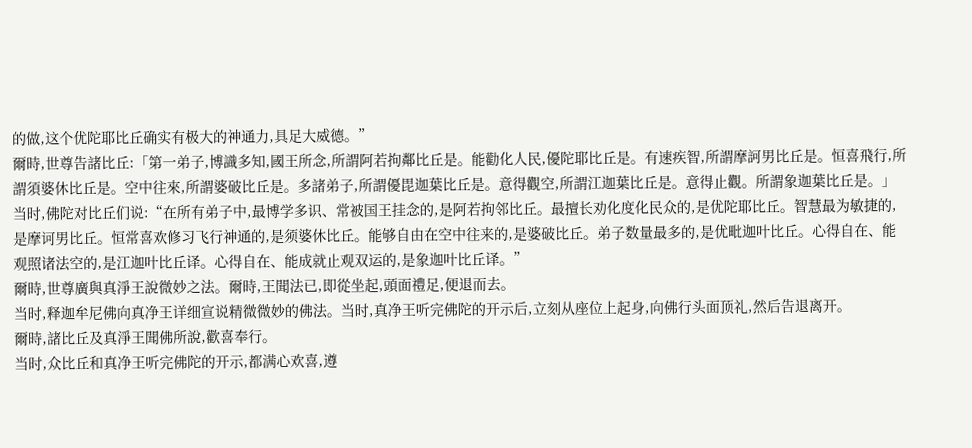的做,这个优陀耶比丘确实有极大的神通力,具足大威德。”
爾時,世尊告諸比丘:「第一弟子,博識多知,國王所念,所謂阿若拘鄰比丘是。能勸化人民,優陀耶比丘是。有速疾智,所謂摩訶男比丘是。恒喜飛行,所謂須婆休比丘是。空中往來,所謂婆破比丘是。多諸弟子,所謂優毘迦葉比丘是。意得觀空,所謂江迦葉比丘是。意得止觀。所謂象迦葉比丘是。」
当时,佛陀对比丘们说:“在所有弟子中,最博学多识、常被国王挂念的,是阿若拘邻比丘。最擅长劝化度化民众的,是优陀耶比丘。智慧最为敏捷的,是摩诃男比丘。恒常喜欢修习飞行神通的,是须婆休比丘。能够自由在空中往来的,是婆破比丘。弟子数量最多的,是优毗迦叶比丘。心得自在、能观照诸法空的,是江迦叶比丘译。心得自在、能成就止观双运的,是象迦叶比丘译。”
爾時,世尊廣與真淨王說微妙之法。爾時,王聞法已,即從坐起,頭面禮足,便退而去。
当时,释迦牟尼佛向真净王详细宣说精微微妙的佛法。当时,真净王听完佛陀的开示后,立刻从座位上起身,向佛行头面顶礼,然后告退离开。
爾時,諸比丘及真淨王聞佛所說,歡喜奉行。
当时,众比丘和真净王听完佛陀的开示,都满心欢喜,遵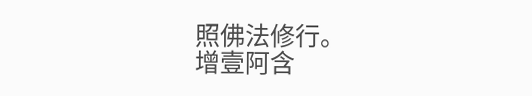照佛法修行。
增壹阿含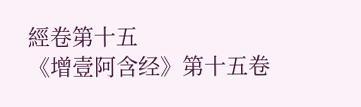經卷第十五
《增壹阿含经》第十五卷